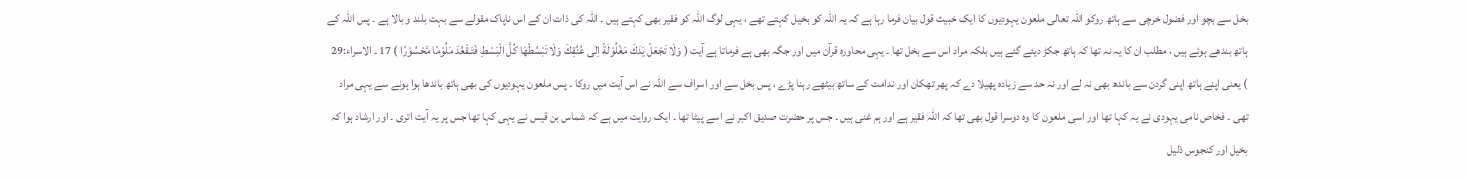بخل سے بچو اور فضول خرچی سے ہاتھ روکو اللہ تعالی ملعون یہودیوں کا ایک خبیث قول بیان فرما رہا ہے کہ یہ اللہ کو بخیل کہتے تھے ، یہی لوگ اللہ کو فقیر بھی کہتے ہیں ۔ اللہ کی ذات ان کے اس ناپاک مقولے سے بہت بلند و بالا ہے ۔ پس اللہ کے ہاتھ بندھے ہوئے ہیں ، مطلب ان کا یہ نہ تھا کہ ہاتھ جکڑ دیئے گئے ہیں بلکہ مراد اس سے بخل تھا ۔ یہی محاورہ قرآن میں اور جگہ بھی ہے فرماتا ہے آیت ( وَلَا تَجْعَلْ يَدَكَ مَغْلُوْلَةً اِلٰى عُنُقِكَ وَلَا تَبْسُطْهَا كُلَّ الْبَسْطِ فَتَـقْعُدَ مَلُوْمًا مَّحْسُوْرًا ) 17 ۔ الاسراء:29 ) یعنی اپنے ہاتھ اپنی گردن سے باندھ بھی نہ لے اور نہ حد سے زیادہ پھیلا دے کہ پھر تھکان اور ندامت کے ساتھ بیٹھے رہنا پڑے ، پس بخل سے اور اسراف سے اللہ نے اس آیت میں روکا ۔ پس ملعون یہودیوں کی بھی ہاتھ باندھا ہوا ہونے سے یہی مراد تھی ۔ فخاص نامی یہودی نے یہ کہا تھا اور اسی ملعون کا وہ دوسرا قول بھی تھا کہ اللہ فقیر ہے اور ہم غنی ہیں ۔ جس پر حضرت صدیق اکبر نے اسے پیٹا تھا ۔ ایک روایت میں ہے کہ شماس بن قیس نے یہی کہا تھا جس پر یہ آیت اتری ۔ اور ارشاد ہوا کہ بخیل اور کنجوس ذلیل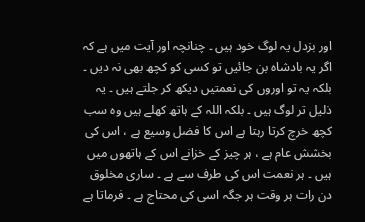اور بزدل یہ لوگ خود ہیں ۔ چنانچہ اور آیت میں ہے کہ اگر یہ بادشاہ بن جائیں تو کسی کو کچھ بھی نہ دیں ۔ بلکہ یہ تو اوروں کی نعمتیں دیکھ کر جلتے ہیں ۔ یہ ذلیل تر لوگ ہیں ۔ بلکہ اللہ کے ہاتھ کھلے ہیں وہ سب کچھ خرچ کرتا رہتا ہے اس کا فضل وسیع ہے ، اس کی بخشش عام ہے ، ہر چیز کے خزانے اس کے ہاتھوں میں ہیں ۔ ہر نعمت اس کی طرف سے ہے ۔ ساری مخلوق دن رات ہر وقت ہر جگہ اسی کی محتاج ہے ۔ فرماتا ہے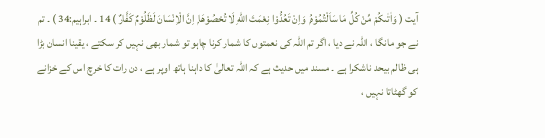آیت ( وَاٰتٰىكُمْ مِّنْ كُلِّ مَا سَاَلْتُمُوْهُ ۭ وَاِنْ تَعُدُّوْا نِعْمَتَ اللّٰهِ لَا تُحْصُوْهَا ۭ اِنَّ الْاِنْسَانَ لَظَلُوْمٌ كَفَّارٌ ) 14 ۔ ابراہیم:34 ) ۔ تم نے جو مانگا ، اللہ نے دیا ، اگر تم اللہ کی نعمتوں کا شمار کرنا چاہو تو شمار بھی نہیں کر سکتے ، یقینا انسان بڑا ہی ظالم بیحد ناشکرا ہے ۔ مسند میں حدیث ہے کہ اللہ تعالیٰ کا داہنا ہاتھ اوپر ہے ، دن رات کا خرچ اس کے خزانے کو گھٹاتا نہیں ،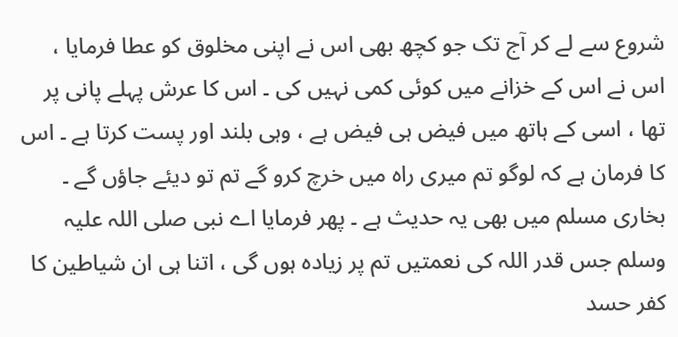شروع سے لے کر آج تک جو کچھ بھی اس نے اپنی مخلوق کو عطا فرمایا ، اس نے اس کے خزانے میں کوئی کمی نہیں کی ۔ اس کا عرش پہلے پانی پر تھا ، اسی کے ہاتھ میں فیض ہی فیض ہے ، وہی بلند اور پست کرتا ہے ۔ اس کا فرمان ہے کہ لوگو تم میری راہ میں خرچ کرو گے تم تو دیئے جاؤں گے ۔ بخاری مسلم میں بھی یہ حدیث ہے ۔ پھر فرمایا اے نبی صلی اللہ علیہ وسلم جس قدر اللہ کی نعمتیں تم پر زیادہ ہوں گی ، اتنا ہی ان شیاطین کا کفر حسد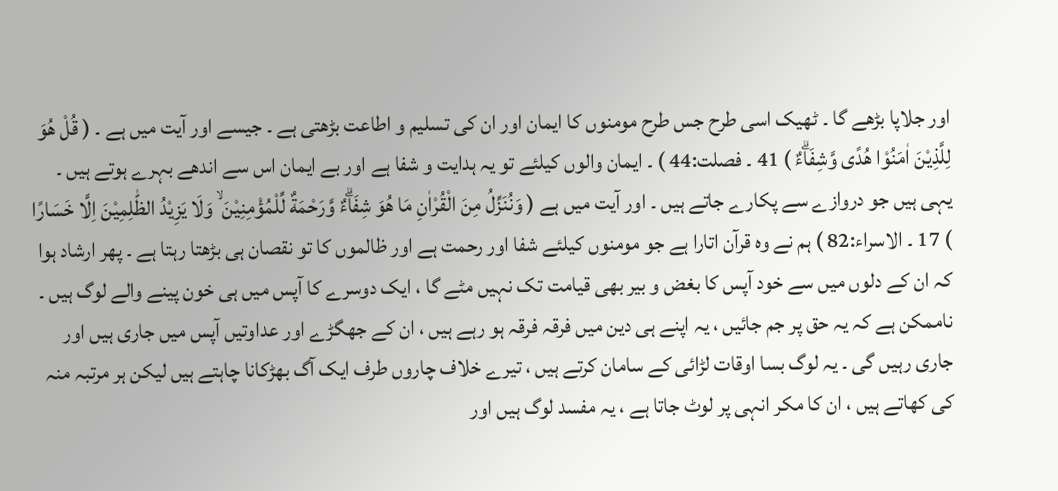اور جلاپا بڑھے گا ۔ ٹھیک اسی طرح جس طرح مومنوں کا ایمان اور ان کی تسلیم و اطاعت بڑھتی ہے ۔ جیسے اور آیت میں ہے ۔ ( قُلْ هُوَ لِلَّذِيْنَ اٰمَنُوْا هُدًى وَّشِفَاۗءٌ ) 41 ۔ فصلت:44 ) ۔ ایمان والوں کیلئے تو یہ ہدایت و شفا ہے اور بے ایمان اس سے اندھے بہرے ہوتے ہیں ۔ یہی ہیں جو دروازے سے پکارے جاتے ہیں ۔ اور آیت میں ہے ( وَنُنَزِّلُ مِنَ الْقُرْاٰنِ مَا هُوَ شِفَاۗءٌ وَّرَحْمَةٌ لِّلْمُؤْمِنِيْنَ ۙ وَلَا يَزِيْدُ الظّٰلِمِيْنَ اِلَّا خَسَارًا ) 17 ۔ الاسراء:82 ) ہم نے وہ قرآن اتارا ہے جو مومنوں کیلئے شفا اور رحمت ہے اور ظالموں کا تو نقصان ہی بڑھتا رہتا ہے ۔ پھر ارشاد ہوا کہ ان کے دلوں میں سے خود آپس کا بغض و بیر بھی قیامت تک نہیں مٹے گا ، ایک دوسرے کا آپس میں ہی خون پینے والے لوگ ہیں ۔ ناممکن ہے کہ یہ حق پر جم جائیں ، یہ اپنے ہی دین میں فرقہ فرقہ ہو رہے ہیں ، ان کے جھگڑے اور عداوتیں آپس میں جاری ہیں اور جاری رہیں گی ۔ یہ لوگ بسا اوقات لڑائی کے سامان کرتے ہیں ، تیرے خلاف چاروں طرف ایک آگ بھڑکانا چاہتے ہیں لیکن ہر مرتبہ منہ کی کھاتے ہیں ، ان کا مکر انہی پر لوٹ جاتا ہے ، یہ مفسد لوگ ہیں اور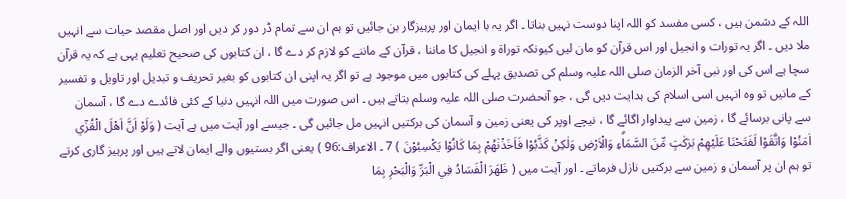اللہ کے دشمن ہیں ، کسی مفسد کو اللہ اپنا دوست نہیں بناتا ۔ اگر یہ با ایمان اور پرہیزگار بن جائیں تو ہم ان سے تمام ڈر دور کر دیں اور اصل مقصد حیات سے انہیں ملا دیں ۔ اگر یہ تورات و انجیل اور اس قرآن کو مان لیں کیونکہ توراۃ و انجیل کا ماننا ، قرآن کے ماننے کو لازم کر دے گا ، ان کتابوں کی صحیح تعلیم یہی ہے کہ یہ قرآن سچا ہے اس کی اور نبی آخر الزمان صلی اللہ علیہ وسلم کی تصدیق پہلے کی کتابوں میں موجود ہے تو اگر یہ اپنی ان کتابوں کو بغیر تحریف و تبدیل اور تاویل و تفسیر کے مانیں تو وہ انہیں اسی اسلام کی ہدایت دیں گی ، جو آنحضرت صلی اللہ علیہ وسلم بتاتے ہیں ۔ اس صورت میں اللہ انہیں دنیا کے کئی فائدے دے گا ، آسمان سے پانی برسائے گا ، زمین سے پیداوار اگائے گا ، نیچے اوپر کی یعنی زمین و آسمان کی برکتیں انہیں مل جائیں گی ۔ جیسے اور آیت میں ہے آیت ( وَلَوْ اَنَّ اَهْلَ الْقُرٰٓي اٰمَنُوْا وَاتَّقَوْا لَفَتَحْنَا عَلَيْهِمْ بَرَكٰتٍ مِّنَ السَّمَاۗءِ وَالْاَرْضِ وَلٰكِنْ كَذَّبُوْا فَاَخَذْنٰهُمْ بِمَا كَانُوْا يَكْسِبُوْنَ ) 7 ۔ الاعراف:96 ) یعنی اگر بستیوں والے ایمان لاتے ہیں اور پرہیز گاری کرتے تو ہم ان پر آسمان و زمین سے برکتیں نازل فرماتے ۔ اور آیت میں ( ظَهَرَ الْفَسَادُ فِي الْبَرِّ وَالْبَحْرِ بِمَا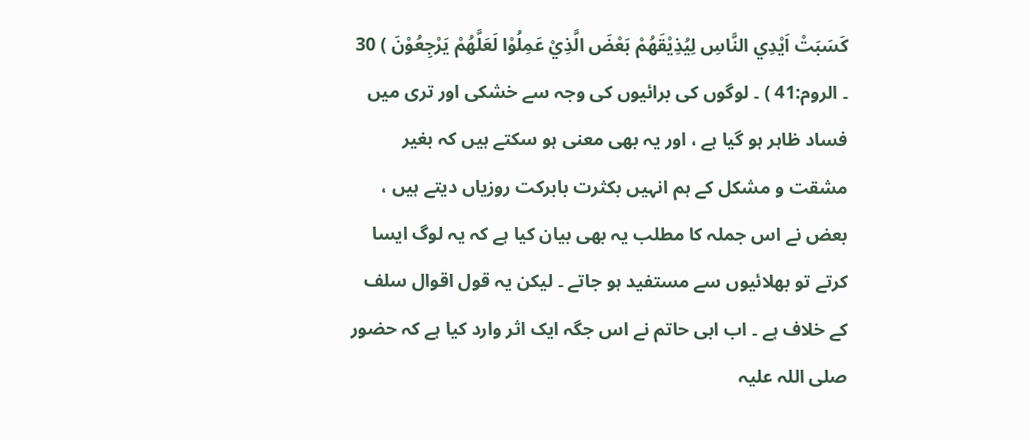كَسَبَتْ اَيْدِي النَّاسِ لِيُذِيْقَهُمْ بَعْضَ الَّذِيْ عَمِلُوْا لَعَلَّهُمْ يَرْجِعُوْنَ ) 30 ۔ الروم:41 ) ۔ لوگوں کی برائیوں کی وجہ سے خشکی اور تری میں فساد ظاہر ہو گیا ہے ، اور یہ بھی معنی ہو سکتے ہیں کہ بغیر مشقت و مشکل کے ہم انہیں بکثرت بابرکت روزیاں دیتے ہیں ، بعض نے اس جملہ کا مطلب یہ بھی بیان کیا ہے کہ یہ لوگ ایسا کرتے تو بھلائیوں سے مستفید ہو جاتے ۔ لیکن یہ قول اقوال سلف کے خلاف ہے ۔ اب ابی حاتم نے اس جگہ ایک اثر وارد کیا ہے کہ حضور صلی اللہ علیہ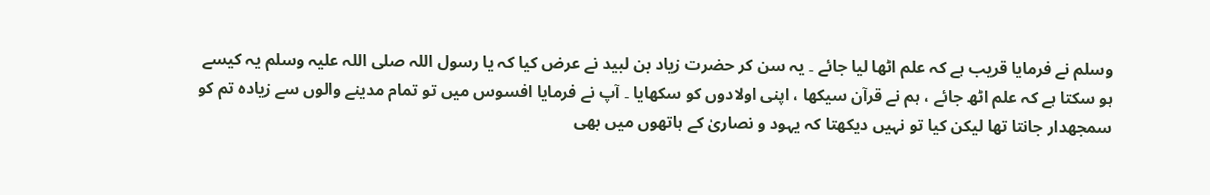وسلم نے فرمایا قریب ہے کہ علم اٹھا لیا جائے ۔ یہ سن کر حضرت زیاد بن لبید نے عرض کیا کہ یا رسول اللہ صلی اللہ علیہ وسلم یہ کیسے ہو سکتا ہے کہ علم اٹھ جائے ، ہم نے قرآن سیکھا ، اپنی اولادوں کو سکھایا ۔ آپ نے فرمایا افسوس میں تو تمام مدینے والوں سے زیادہ تم کو سمجھدار جانتا تھا لیکن کیا تو نہیں دیکھتا کہ یہود و نصاریٰ کے ہاتھوں میں بھی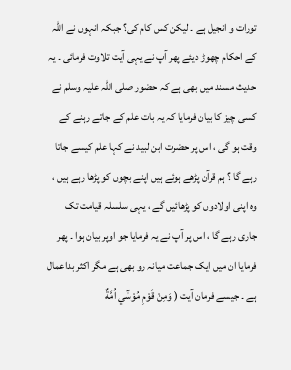تورات و انجیل ہے ۔ لیکن کس کام کی؟ جبکہ انہوں نے اللہ کے احکام چھوڑ دیئے پھر آپ نے یہی آیت تلاوت فرمائی ۔ یہ حدیث مسند میں بھی ہے کہ حضور صلی اللہ علیہ وسلم نے کسی چیز کا بیان فرمایا کہ یہ بات علم کے جاتے رہنے کے وقت ہو گی ، اس پر حضرت ابن لبید نے کہا علم کیسے جاتا رہے گا ؟ ہم قرآن پڑھے ہوئے ہیں اپنے بچوں کو پڑھا رہے ہیں ، وہ اپنی اولادوں کو پڑھائیں گے ، یہی سلسلہ قیامت تک جاری رہے گا ، اس پر آپ نے یہ فرمایا جو اوپر بیان ہوا ۔ پھر فرمایا ان میں ایک جماعت میانہ رو بھی ہے مگر اکثر بداعمال ہے ۔ جیسے فرمان آیت ( وَمِنْ قَوْمِ مُوْسٰٓي اُمَّةٌ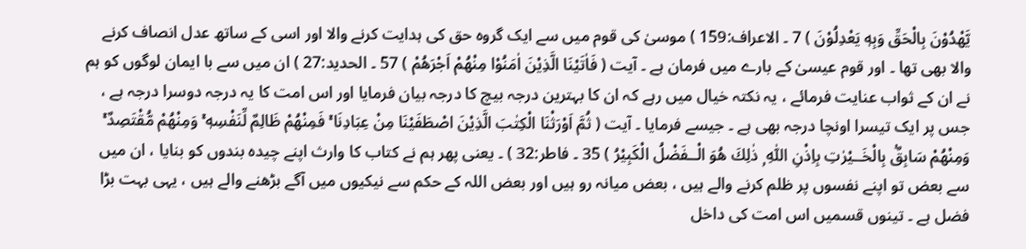يَّهْدُوْنَ بِالْحَقِّ وَبِهٖ يَعْدِلُوْنَ ) 7 ۔ الاعراف:159 ) موسیٰ کی قوم میں سے ایک گروہ حق کی ہدایت کرنے والا اور اسی کے ساتھ عدل انصاف کرنے والا بھی تھا ۔ اور قوم عیسیٰ کے بارے میں فرمان ہے ۔ آیت ( فَاٰتَيْنَا الَّذِيْنَ اٰمَنُوْا مِنْهُمْ اَجْرَهُمْ ) 57 ۔ الحدید:27 ) ان میں سے با ایمان لوگوں کو ہم نے ان کے ثواب عنایت فرمائے ، یہ نکتہ خیال میں رہے کہ ان کا بہترین درجہ بیچ کا درجہ بیان فرمایا اور اس امت کا یہ درجہ دوسرا درجہ ہے ، جس پر ایک تیسرا اونچا درجہ بھی ہے ۔ جیسے فرمایا ۔ آیت ( ثُمَّ اَوْرَثْنَا الْكِتٰبَ الَّذِيْنَ اصْطَفَيْنَا مِنْ عِبَادِنَا ۚ فَمِنْهُمْ ظَالِمٌ لِّنَفْسِهٖ ۚ وَمِنْهُمْ مُّقْتَصِدٌ ۚ وَمِنْهُمْ سَابِقٌۢ بِالْخَــيْرٰتِ بِاِذْنِ اللّٰهِ ۭ ذٰلِكَ هُوَ الْــفَضْلُ الْكَبِيْرُ ) 35 ۔ فاطر:32 ) ۔ یعنی پھر ہم نے کتاب کا وارث اپنے چیدہ بندوں کو بنایا ، ان میں سے بعض تو اپنے نفسوں پر ظلم کرنے والے ہیں ، بعض میانہ رو ہیں اور بعض اللہ کے حکم سے نیکیوں میں آگے بڑھنے والے ہیں ، یہی بہت بڑا فضل ہے ۔ تینوں قسمیں اس امت کی داخل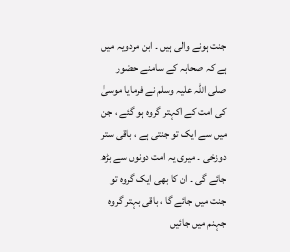جنت ہونے والی ہیں ۔ ابن مردویہ میں ہے کہ صحابہ کے سامنے حضور صلی اللہ علیہ وسلم نے فرمایا موسیٰ کی امت کے اکہتر گروہ ہو گئے ، جن میں سے ایک تو جنتی ہے ، باقی ستر دوزخی ۔ میری یہ امت دونوں سے بڑھ جائے گی ۔ ان کا بھی ایک گروہ تو جنت میں جائے گا ، باقی بہتر گروہ جہنم میں جائیں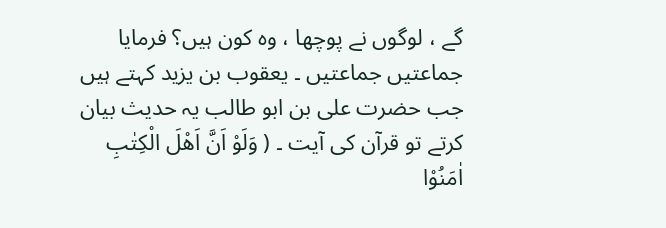گے ، لوگوں نے پوچھا ، وہ کون ہیں؟ فرمایا جماعتیں جماعتیں ۔ یعقوب بن یزید کہتے ہیں جب حضرت علی بن ابو طالب یہ حدیث بیان کرتے تو قرآن کی آیت ۔ ( وَلَوْ اَنَّ اَهْلَ الْكِتٰبِ اٰمَنُوْا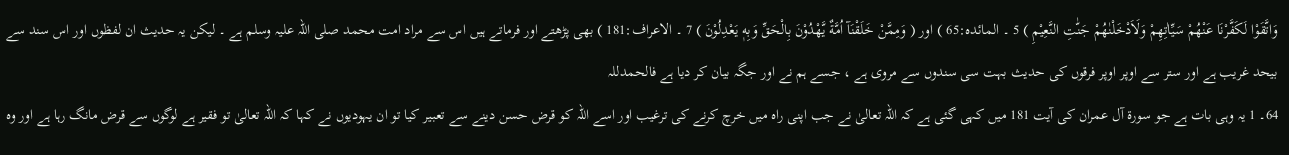وَاتَّقَوْا لَكَفَّرْنَا عَنْهُمْ سَيِّاٰتِهِمْ وَلَاَدْخَلْنٰهُمْ جَنّٰتِ النَّعِيْمِ ) 5 ۔ المائدہ:65 ) اور ( وَمِمَّنْ خَلَقْنَآ اُمَّةٌ يَّهْدُوْنَ بِالْحَقِّ وَبِهٖ يَعْدِلُوْنَ ) 7 ۔ الاعراف:181 ) بھی پڑھتے اور فرماتے ہیں اس سے مراد امت محمد صلی اللہ علیہ وسلم ہے ۔ لیکن یہ حدیث ان لفظوں اور اس سند سے بیحد غریب ہے اور ستر سے اوپر اوپر فرقوں کی حدیث بہت سی سندوں سے مروی ہے ، جسے ہم نے اور جگہ بیان کر دیا ہے فالحمدللہ
64۔ 1 یہ وہی بات ہے جو سورة آل عمران کی آیت 181 میں کہی گئی ہے کہ اللہ تعالیٰ نے جب اپنی راہ میں خرچ کرنے کی ترغیب اور اسے اللہ کو قرض حسن دینے سے تعبیر کیا تو ان یہودیوں نے کہا کہ اللہ تعالیٰ تو فقیر ہے لوگوں سے قرض مانگ رہا ہے اور وہ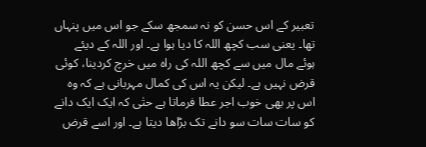تعبیر کے اس حسن کو نہ سمجھ سکے جو اس میں پنہاں تھا۔ یعنی سب کچھ اللہ کا دیا ہوا ہے۔ اور اللہ کے دیئے ہوئے مال میں سے کچھ اللہ کی راہ میں خرچ کردینا، کوئی قرض نہیں ہے۔ لیکن یہ اس کی کمال مہربانی ہے کہ وہ اس پر بھی خوب اجر عطا فرماتا ہے حتٰی کہ ایک ایک دانے کو سات سات سو دانے تک بڑاھا دیتا ہے۔ اور اسے قرض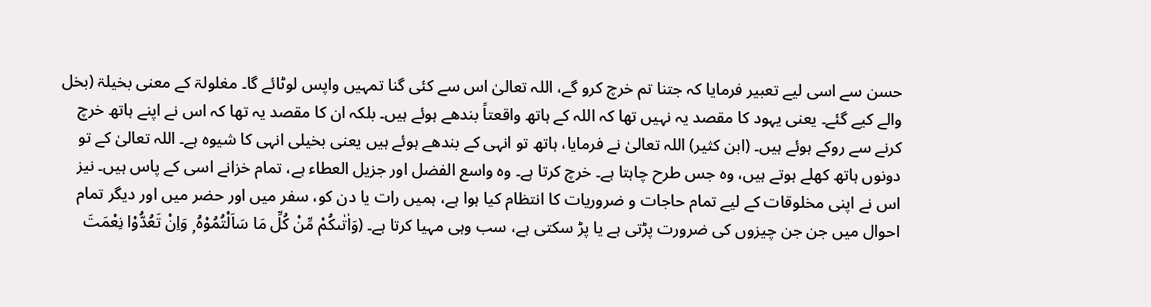حسن سے اسی لیے تعبیر فرمایا کہ جتنا تم خرچ کرو گے، اللہ تعالیٰ اس سے کئی گنا تمہیں واپس لوٹائے گا۔ مغلولۃ کے معنی بخیلۃ (بخل والے کیے گئے۔ یعنی یہود کا مقصد یہ نہیں تھا کہ اللہ کے ہاتھ واقعتاً بندھے ہوئے ہیں۔ بلکہ ان کا مقصد یہ تھا کہ اس نے اپنے ہاتھ خرچ کرنے سے روکے ہوئے ہیں۔ (ابن کثیر) اللہ تعالیٰ نے فرمایا، ہاتھ تو انہی کے بندھے ہوئے ہیں یعنی بخیلی انہی کا شیوہ ہے۔ اللہ تعالیٰ کے تو دونوں ہاتھ کھلے ہوتے ہیں، وہ جس طرح چاہتا ہے۔ خرچ کرتا ہے۔ وہ واسع الفضل اور جزیل العطاء ہے، تمام خزانے اسی کے پاس ہیں۔ نیز اس نے اپنی مخلوقات کے لیے تمام حاجات و ضروریات کا انتظام کیا ہوا ہے، ہمیں رات یا دن کو، سفر میں اور حضر میں اور دیگر تمام احوال میں جن جن چیزوں کی ضرورت پڑتی ہے یا پڑ سکتی ہے، سب وہی مہیا کرتا ہے۔ (وَاٰتٰىكُمْ مِّنْ كُلِّ مَا سَاَلْتُمُوْهُ ۭ وَاِنْ تَعُدُّوْا نِعْمَتَ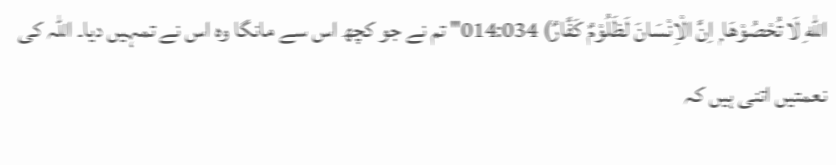اللّٰهِ لَا تُحْصُوْهَا ۭ اِنَّ الْاِنْسَانَ لَظَلُوْمٌ كَفَّارٌ) 014:034" تم نے جو کچھ اس سے مانگا وہ اس نے تمہیں دیا۔ اللہ کی نعمتیں اتنی ہیں کہ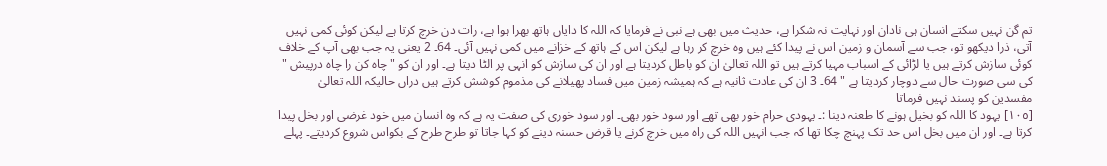تم گن نہیں سکتے انسان ہی نادان اور نہایت نہ شکرا ہے، حدیث میں بھی ہے نبی نے فرمایا کہ اللہ کا دایاں ہاتھ بھرا ہوا ہے، رات دن خرچ کرتا ہے لیکن کوئی کمی نہیں آتی، ذرا دیکھو تو، جب سے آسمان و زمین اس نے پیدا کئے ہیں وہ خرچ کر رہا ہے لیکن اس کے ہاتھ کے خزانے میں کمی نہیں آئی۔ 64۔ 2 یعنی یہ جب بھی آپ کے خلاف کوئی سازش کرتے ہیں یا لڑائی کے اسباب مہیا کرتے ہیں تو اللہ تعالیٰ ان کو باطل کردیتا ہے اور ان کی سازش کو انہی پر الٹا دیتا ہے۔ اور ان کو " چاہ کن را چاہ درپیش " کی سی صورت حال سے دوچار کردیتا ہے " 64۔ 3 ان کی عادت ثانیہ ہے کہ ہمیشہ زمین میں فساد پھیلانے کی مذموم کوشش کرتے ہیں دراں حالیکہ اللہ تعالیٰ مفسدین کو پسند نہیں فرماتا
[١٠٥] یہود کا اللہ کو بخیل ہونے کا طعنہ دینا :۔ یہودی حرام خور بھی تھے اور سود خور بھی۔ اور سود خوری کی صفت یہ ہے کہ وہ انسان میں خود غرضی اور بخل پیدا کرتا ہے۔ اور ان میں بخل اس حد تک پہنچ چکا تھا کہ جب انہیں اللہ کی راہ میں خرچ کرنے یا قرض حسنہ دینے کو کہا جاتا تو طرح طرح کے بکواس شروع کردیتے۔ پہلے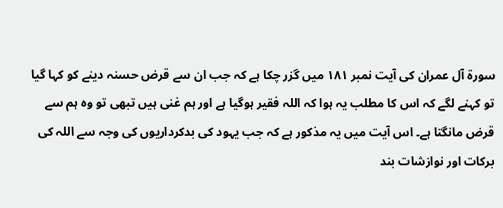سورة آل عمران کی آیت نمبر ١٨١ میں گزر چکا ہے کہ جب ان سے قرض حسنہ دینے کو کہا گیا تو کہنے لگے کہ اس کا مطلب یہ ہوا کہ اللہ فقیر ہوگیا ہے اور ہم غنی ہیں تبھی تو وہ ہم سے قرض مانگتا ہے۔ اس آیت میں یہ مذکور ہے کہ جب یہود کی بدکرداریوں کی وجہ سے اللہ کی برکات اور نوازشات بند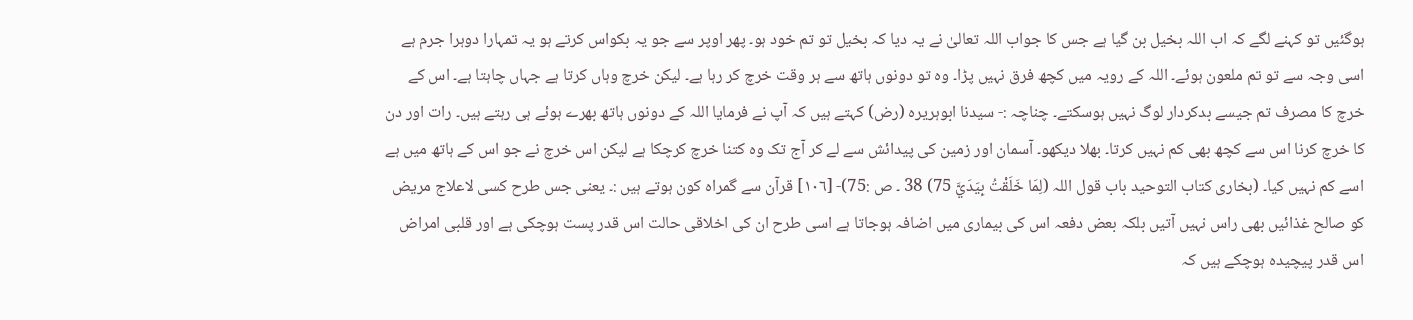ہوگئیں تو کہنے لگے کہ اب اللہ بخیل بن گیا ہے جس کا جواب اللہ تعالیٰ نے یہ دیا کہ بخیل تو تم خود ہو۔ پھر اوپر سے جو یہ بکواس کرتے ہو یہ تمہارا دوہرا جرم ہے اسی وجہ سے تو تم ملعون ہوئے۔ اللہ کے رویہ میں کچھ فرق نہیں پڑا۔ وہ تو دونوں ہاتھ سے ہر وقت خرچ کر رہا ہے۔ لیکن خرچ وہاں کرتا ہے جہاں چاہتا ہے۔ اس کے خرچ کا مصرف تم جیسے بدکردار لوگ نہیں ہوسکتے۔ چناچہ :- سیدنا ابوہریرہ (رض) کہتے ہیں کہ آپ نے فرمایا اللہ کے دونوں ہاتھ بھرے ہوئے ہی رہتے ہیں۔ رات اور دن کا خرچ کرنا اس سے کچھ بھی کم نہیں کرتا۔ بھلا دیکھو۔ آسمان اور زمین کی پیدائش سے لے کر آج تک وہ کتنا خرچ کرچکا ہے لیکن اس خرچ نے جو اس کے ہاتھ میں ہے اسے کم نہیں کیا۔ (بخاری کتاب التوحید باب قول اللہ (لِمَا خَلَقْتُ بِيَدَيَّ 75) 38 ۔ ص :75)- [١٠٦] قرآن سے گمراہ کون ہوتے ہیں :۔ یعنی جس طرح کسی لاعلاج مریض کو صالح غذائیں بھی راس نہیں آتیں بلکہ بعض دفعہ اس کی بیماری میں اضافہ ہوجاتا ہے اسی طرح ان کی اخلاقی حالت اس قدر پست ہوچکی ہے اور قلبی امراض اس قدر پیچیدہ ہوچکے ہیں کہ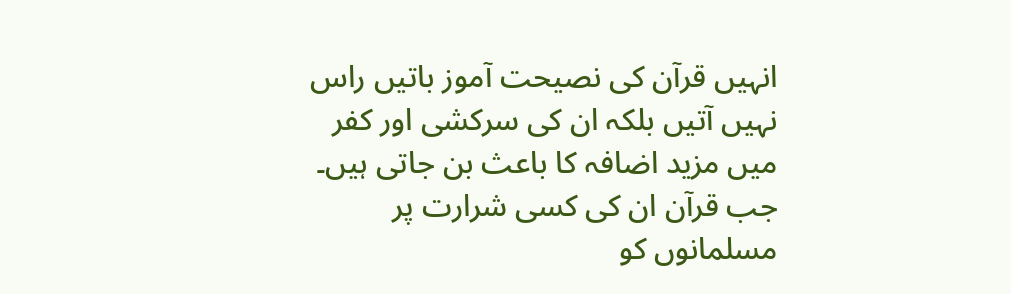انہیں قرآن کی نصیحت آموز باتیں راس نہیں آتیں بلکہ ان کی سرکشی اور کفر میں مزید اضافہ کا باعث بن جاتی ہیں۔ جب قرآن ان کی کسی شرارت پر مسلمانوں کو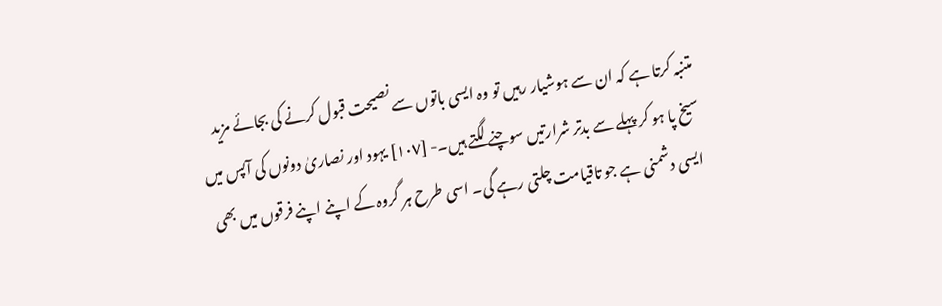متنبہ کرتا ہے کہ ان سے ہوشیار رہیں تو وہ ایسی باتوں سے نصیحت قبول کرنے کی بجائے مزید سیخ پا ہو کر پہلے سے بدتر شرارتیں سوچنے لگتے ہیں۔- [١٠٧] یہود اور نصاریٰ دونوں کی آپس میں ایسی دشمنی ہے جو تاقیامت چلتی رہے گی۔ اسی طرح ہر گروہ کے اپنے اپنے فرقوں میں بھی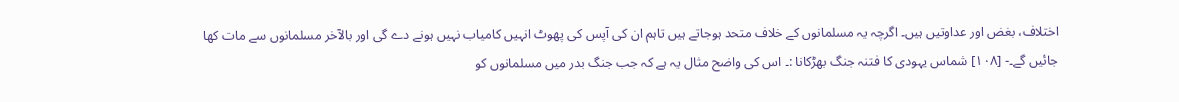اختلاف، بغض اور عداوتیں ہیں۔ اگرچہ یہ مسلمانوں کے خلاف متحد ہوجاتے ہیں تاہم ان کی آپس کی پھوٹ انہیں کامیاب نہیں ہونے دے گی اور بالآخر مسلمانوں سے مات کھا جائیں گے۔- [١٠٨] شماس یہودی کا فتنہ جنگ بھڑکانا :۔ اس کی واضح مثال یہ ہے کہ جب جنگ بدر میں مسلمانوں کو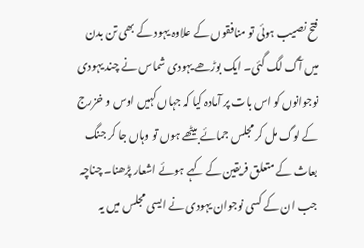فتح نصیب ہوئی تو منافقوں کے علاوہ یہود کے بھی تن بدن میں آگ لگ گئی۔ ایک بوڑھے یہودی شماس نے چند یہودی نوجوانوں کو اس بات پر آمادہ کیا کہ جہاں کہیں اوس و خزرج کے لوگ مل کر مجلس جمائے بیٹھے ہوں تو وہاں جا کر جنگ بعاث کے متعلق فریقین کے کہے ہوئے اشعار پڑھنا۔ چناچہ جب ان کے کسی نوجوان یہودی نے ایسی مجلس میں یہ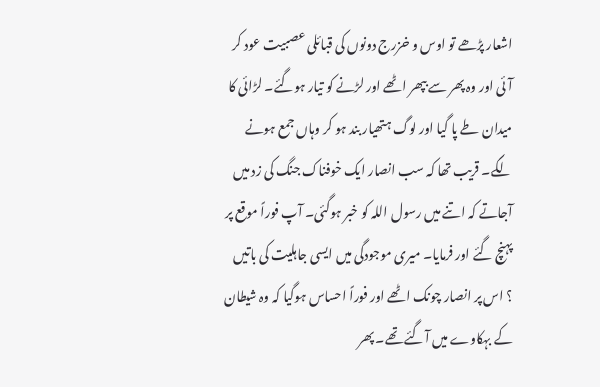اشعار پڑھے تو اوس و خزرج دونوں کی قبائلی عصبیت عود کر آئی اور وہ پھر سے بپھر اٹھے اور لڑنے کو تیار ہوگئے۔ لڑائی کا میدان طے پا گیا اور لوگ ہتھیار بند ہو کر وہاں جمع ہونے لگے۔ قریب تھا کہ سب انصار ایک خوفناک جنگ کی زد میں آجاتے کہ اتنے میں رسول اللہ کو خبر ہوگئی۔ آپ فوراً موقع پر پہنچ گئے اور فرمایا۔ میری موجودگی میں ایسی جاہلیت کی باتیں ؟ اس پر انصار چونک اٹھے اور فوراً احساس ہوگیا کہ وہ شیطان کے بہکاوے میں آگئے تھے۔ پھر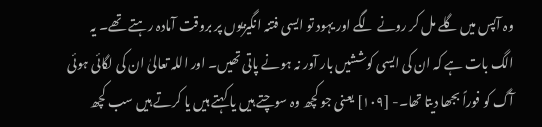وہ آپس میں گلے مل کر رونے لگے اور یہود تو ایسی فتنہ انگیزیوں پر بروقت آمادہ رہتے تھے۔ یہ الگ بات ہے کہ ان کی ایسی کوششیں بار آور نہ ہونے پاتی تھیں۔ اور اللہ تعالیٰ ان کی لگائی ہوئی آگ کو فوراً بجھا دیتا تھا۔- [١٠٩] یعنی جو کچھ وہ سوچتے ہیں یا کہتے ہیں یا کرتے ہیں سب کچھ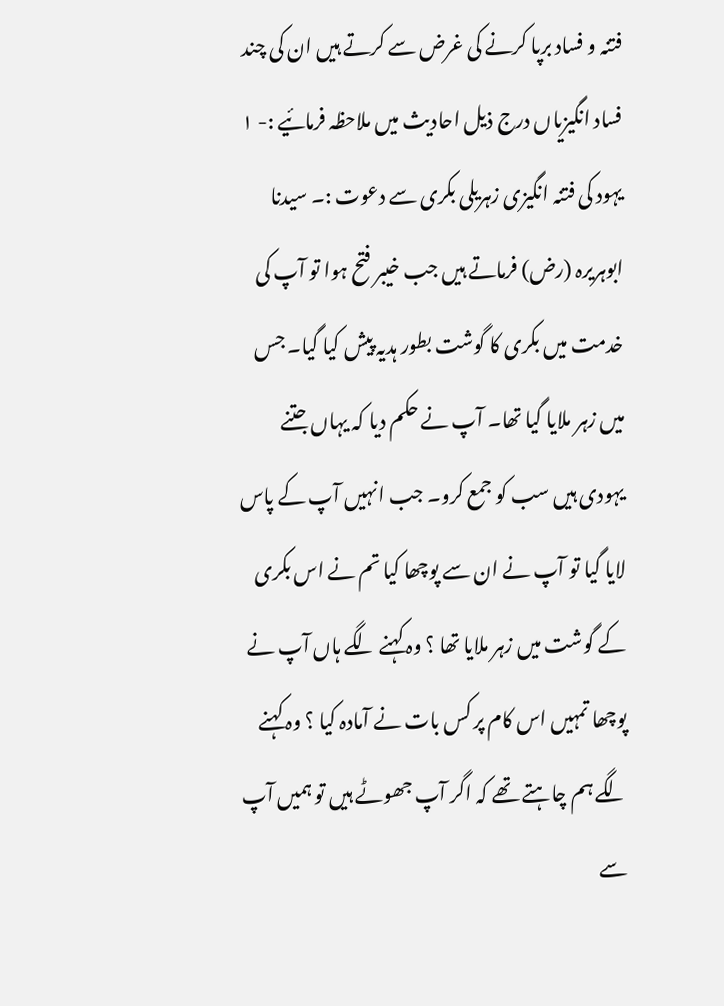فتنہ و فساد برپا کرنے کی غرض سے کرتے ہیں ان کی چند فساد انگیزیاں درج ذیل احادیث میں ملاحظہ فرمائیے :- ١ یہود کی فتنہ انگیزی زہریلی بکری سے دعوت :۔ سیدنا ابوہریرہ (رض) فرماتے ہیں جب خیبر فتح ہوا تو آپ کی خدمت میں بکری کا گوشت بطور ہدیہ پیش کیا گیا۔ جس میں زہر ملایا گیا تھا۔ آپ نے حکم دیا کہ یہاں جتنے یہودی ہیں سب کو جمع کرو۔ جب انہیں آپ کے پاس لایا گیا تو آپ نے ان سے پوچھا کیا تم نے اس بکری کے گوشت میں زہر ملایا تھا ؟ وہ کہنے لگے ہاں آپ نے پوچھا تمہیں اس کام پر کس بات نے آمادہ کیا ؟ وہ کہنے لگے ہم چاہتے تھے کہ اگر آپ جھوٹے ہیں تو ہمیں آپ سے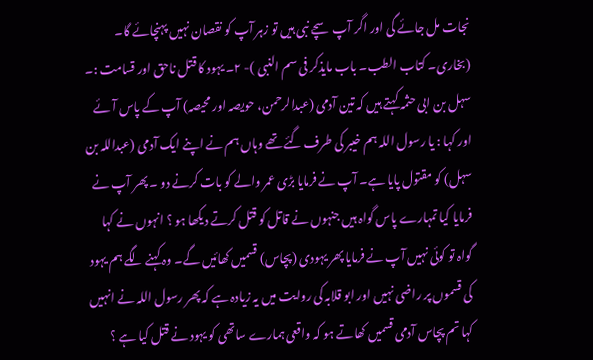نجات مل جائے گی اور اگر آپ سچے نبی ہیں تو زہر آپ کو نقصان نہیں پہنچائے گا۔ (بخاری۔ کتاب الطب۔ باب مایذکر فی سم النبی )- ٢۔ یہود کا قتل ناحق اور قسامت :۔ سہل بن ابی حثمہ کہتے ہیں کہ تین آدمی (عبدالرحمن، حویصہ اور محیصہ) آپ کے پاس آئے اور کہا : یا رسول اللہ ہم خیبر کی طرف گئے تھے وہاں ہم نے اپنے ایک آدمی (عبداللہ بن سہل) کو مقتول پایا ہے۔ آپ نے فرمایا بڑی عمر والے کو بات کرنے دو ۔ پھر آپ نے فرمایا کیا تمہارے پاس گواہ ہیں جنہوں نے قاتل کو قتل کرتے دیکھا ہو ؟ انہوں نے کہا گواہ تو کوئی نہیں آپ نے فرمایا پھر یہودی (پچاس) قسمیں کھائیں گے۔ وہ کہنے لگے ہم یہود کی قسموں پر راضی نہیں اور ابو قلابہ کی روایت میں یہ زیادہ ہے کہ پھر رسول اللہ نے انہیں کہا تم پچاس آدمی قسمیں کھاتے ہو کہ واقعی ہمارے ساتھی کو یہود نے قتل کیا ہے ؟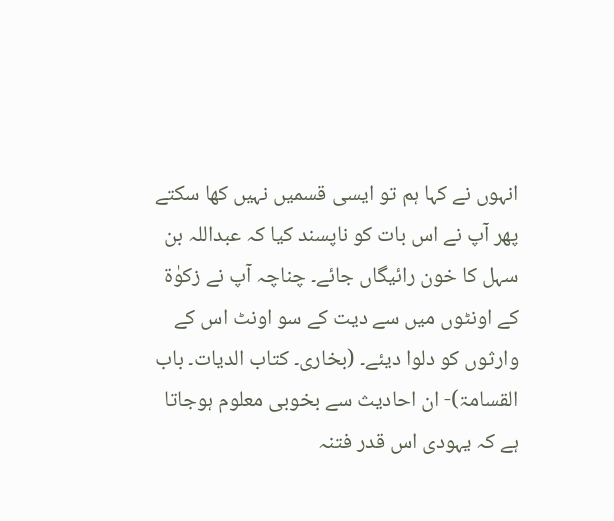انہوں نے کہا ہم تو ایسی قسمیں نہیں کھا سکتے پھر آپ نے اس بات کو ناپسند کیا کہ عبداللہ بن سہل کا خون رائیگاں جائے۔ چناچہ آپ نے زکوٰۃ کے اونٹوں میں سے دیت کے سو اونٹ اس کے وارثوں کو دلوا دیئے۔ (بخاری۔ کتاب الدیات۔ باب القسامۃ)- ان احادیث سے بخوبی معلوم ہوجاتا ہے کہ یہودی اس قدر فتنہ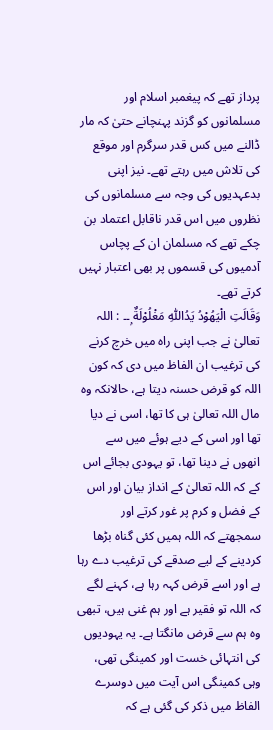پرداز تھے کہ پیغمبر اسلام اور مسلمانوں کو گزند پہنچانے حتیٰ کہ مار ڈالنے میں کس قدر سرگرم اور موقع کی تلاش میں رہتے تھے۔ نیز اپنی بدعہدیوں کی وجہ سے مسلمانوں کی نظروں میں اس قدر ناقابل اعتماد بن چکے تھے کہ مسلمان ان کے پچاس آدمیوں کی قسموں پر بھی اعتبار نہیں کرتے تھے۔
وَقَالَتِ الْيَھُوْدُ يَدُاللّٰهِ مَغْلُوْلَةٌ ۭ۔۔ : اللہ تعالیٰ نے جب اپنی راہ میں خرچ کرنے کی ترغیب ان الفاظ میں دی کہ کون اللہ کو قرض حسنہ دیتا ہے، حالانکہ وہ مال اللہ تعالیٰ ہی کا تھا، اسی نے دیا تھا اور اسی کے دیے ہوئے میں سے انھوں نے دینا تھا، تو یہودی بجائے اس کے کہ اللہ تعالیٰ کے انداز بیان اور اس کے فضل و کرم پر غور کرتے اور سمجھتے کہ اللہ ہمیں کئی گناہ بڑھا کردینے کے لیے صدقے کی ترغیب دے رہا ہے اور اسے قرض کہہ رہا ہے، کہنے لگے کہ اللہ تو فقیر ہے اور ہم غنی ہیں، تبھی وہ ہم سے قرض مانگتا ہے۔ یہ یہودیوں کی انتہائی خست اور کمینگی تھی، وہی کمینگی اس آیت میں دوسرے الفاظ میں ذکر کی گئی ہے کہ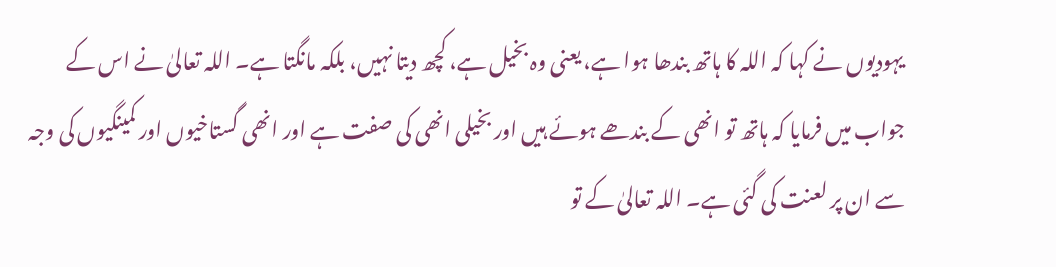یہودیوں نے کہا کہ اللہ کا ہاتھ بندھا ہوا ہے، یعنی وہ بخیل ہے، کچھ دیتا نہیں، بلکہ مانگتا ہے۔ اللہ تعالیٰ نے اس کے جواب میں فرمایا کہ ہاتھ تو انھی کے بندھے ہوئے ہیں اور بخیلی انھی کی صفت ہے اور انھی گستاخیوں اور کمینگیوں کی وجہ سے ان پر لعنت کی گئی ہے۔ اللہ تعالیٰ کے تو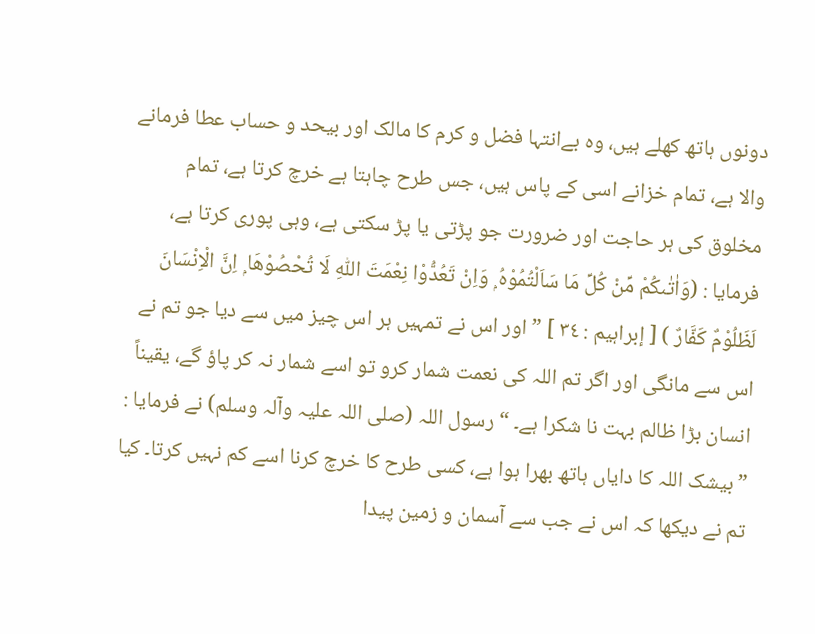دونوں ہاتھ کھلے ہیں، وہ بےانتہا فضل و کرم کا مالک اور بیحد و حساب عطا فرمانے والا ہے، تمام خزانے اسی کے پاس ہیں، جس طرح چاہتا ہے خرچ کرتا ہے، تمام مخلوق کی ہر حاجت اور ضرورت جو پڑتی یا پڑ سکتی ہے، وہی پوری کرتا ہے، فرمایا : (وَاٰتٰىكُمْ مِّنْ كُلِّ مَا سَاَلْتُمُوْهُ ۭ وَاِنْ تَعُدُّوْا نِعْمَتَ اللّٰهِ لَا تُحْصُوْهَا ۭ اِنَّ الْاِنْسَانَ لَظَلُوْمٌ كَفَّارٌ ) [ إبراہیم : ٣٤ ] ” اور اس نے تمہیں ہر اس چیز میں سے دیا جو تم نے اس سے مانگی اور اگر تم اللہ کی نعمت شمار کرو تو اسے شمار نہ کر پاؤ گے، یقیناً انسان بڑا ظالم بہت نا شکرا ہے۔ “ رسول اللہ (صلی اللہ علیہ وآلہ وسلم) نے فرمایا : ” بیشک اللہ کا دایاں ہاتھ بھرا ہوا ہے، کسی طرح کا خرچ کرنا اسے کم نہیں کرتا۔ کیا تم نے دیکھا کہ اس نے جب سے آسمان و زمین پیدا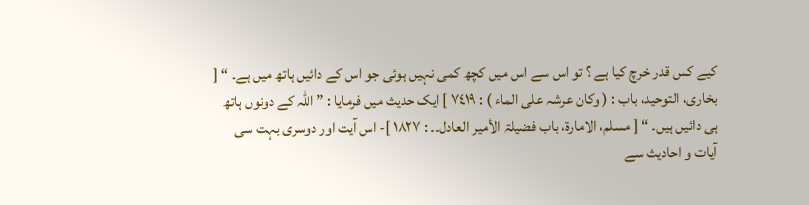کیے کس قدر خرچ کیا ہے ؟ تو اس سے اس میں کچھ کمی نہیں ہوئی جو اس کے دائیں ہاتھ میں ہے۔ “ [ بخاری، التوحید، باب : ( وکان عرشہ علی الماء ) : ٧٤١٩ ] ایک حدیث میں فرمایا : ” اللہ کے دونوں ہاتھ ہی دائیں ہیں۔ “ [ مسلم، الامارۃ، باب فضیلۃ الأمیر العادل۔۔ : ١٨٢٧ ]- اس آیت اور دوسری بہت سی آیات و احادیث سے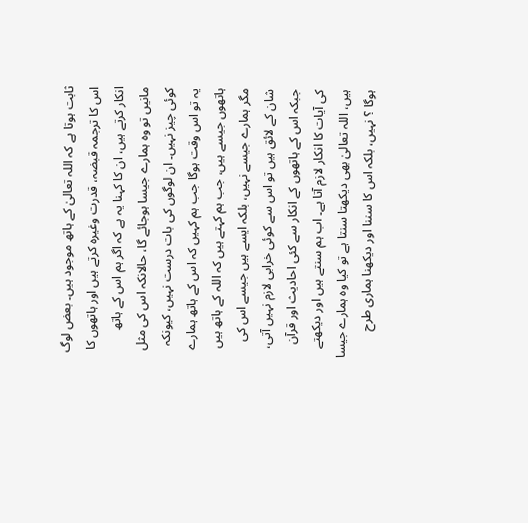ثابت ہوتا ہے کہ اللہ تعالیٰ کے ہاتھ موجود ہیں۔ بعض لوگ اس کا ترجمہ قبضہ، قدرت وغیرہ کرتے ہیں اور ہاتھوں کا انکار کرتے ہیں، ان کا کہنا یہ ہے کہ اگر ہم اس کے ہاتھ مانیں تو وہ ہمارے جیسا ہوجائے گا، حالانکہ اس کی مثل کوئی چیز نہیں۔ ان لوگوں کی بات درست نہیں، کیونکہ یہ تو اس وقت ہوگا جب ہم کہیں کہ اس کے ہاتھ ہمارے ہاتھوں جیسے ہیں، جب ہم کہتے ہیں کہ اللہ کے ہاتھ ہیں مگر ہمارے جیسے نہیں، بلکہ ایسے ہیں جیسے اس کی شان کے لائق ہیں تو اس سے کوئی خرابی لازم نہیں آتی، جبکہ اس کے ہاتھوں کے انکار سے کئی احادیث اور قرآن کی آیات کا انکار لازم آتا ہے۔ اب ہم سنتے ہیں اور دیکھتے ہیں، اللہ تعالیٰ بھی دیکھتا سنتا ہے تو کیا وہ ہمارے جیسا ہوگا ؟ نہیں، بلکہ اس کا سننا اور دیکھنا ہماری طرح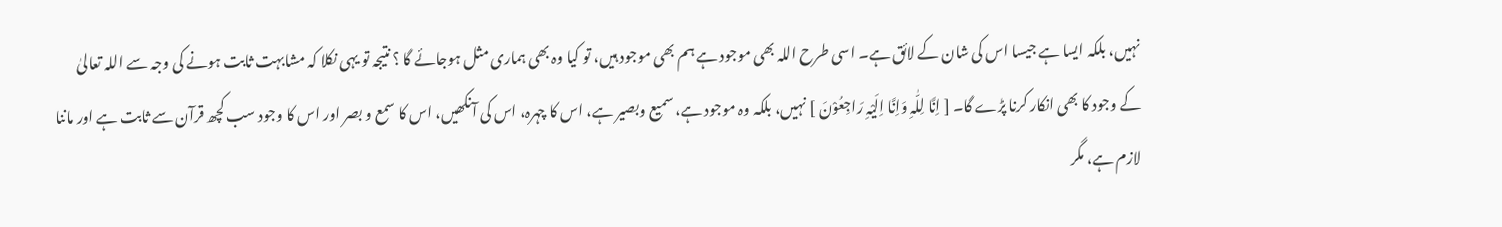نہیں، بلکہ ایسا ہے جیسا اس کی شان کے لائق ہے۔ اسی طرح اللہ بھی موجود ہے ہم بھی موجود ہیں، تو کیا وہ بھی ہماری مثل ہوجائے گا ؟ نتیجہ تو یہی نکلا کہ مشابہت ثابت ہونے کی وجہ سے اللہ تعالیٰ کے وجود کا بھی انکار کرنا پڑے گا۔ [ اِنَّا لِلّٰہِ وَاِنَّا اِلَیْہِ رَاجِعُوْنَ ] نہیں، بلکہ وہ موجود ہے، سمیع وبصیر ہے، اس کا چہرہ، اس کی آنکھیں، اس کا سمع و بصر اور اس کا وجود سب کچھ قرآن سے ثابت ہے اور ماننا لازم ہے، مگر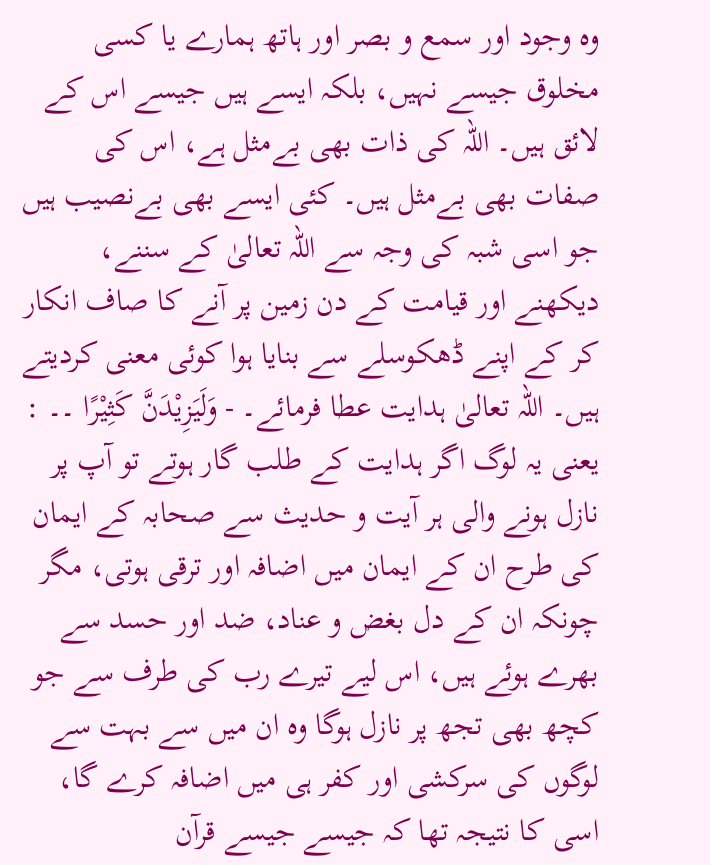وہ وجود اور سمع و بصر اور ہاتھ ہمارے یا کسی مخلوق جیسے نہیں، بلکہ ایسے ہیں جیسے اس کے لائق ہیں۔ اللہ کی ذات بھی بےمثل ہے، اس کی صفات بھی بےمثل ہیں۔ کئی ایسے بھی بےنصیب ہیں جو اسی شبہ کی وجہ سے اللہ تعالیٰ کے سننے، دیکھنے اور قیامت کے دن زمین پر آنے کا صاف انکار کر کے اپنے ڈھکوسلے سے بنایا ہوا کوئی معنی کردیتے ہیں۔ اللہ تعالیٰ ہدایت عطا فرمائے۔ - وَلَيَزِيْدَنَّ كَثِيْرًا ۔۔ : یعنی یہ لوگ اگر ہدایت کے طلب گار ہوتے تو آپ پر نازل ہونے والی ہر آیت و حدیث سے صحابہ کے ایمان کی طرح ان کے ایمان میں اضافہ اور ترقی ہوتی، مگر چونکہ ان کے دل بغض و عناد، ضد اور حسد سے بھرے ہوئے ہیں، اس لیے تیرے رب کی طرف سے جو کچھ بھی تجھ پر نازل ہوگا وہ ان میں سے بہت سے لوگوں کی سرکشی اور کفر ہی میں اضافہ کرے گا، اسی کا نتیجہ تھا کہ جیسے جیسے قرآن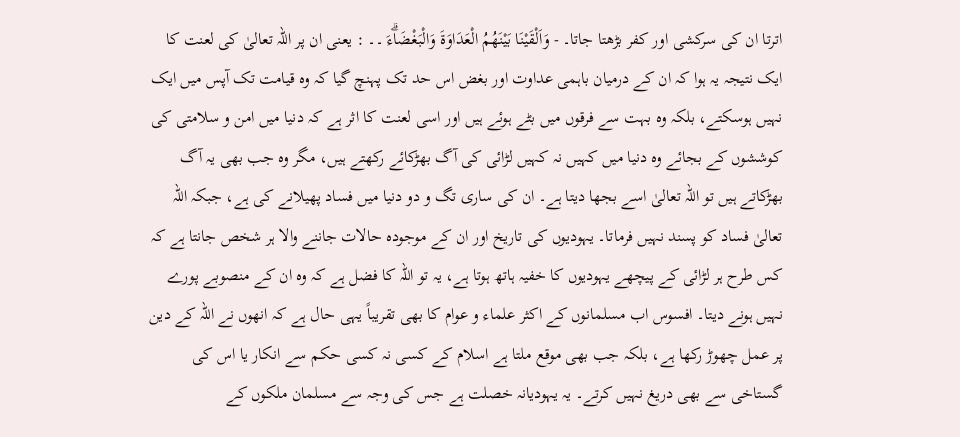اترتا ان کی سرکشی اور کفر بڑھتا جاتا۔ - وَاَلْقَيْنَا بَيْنَهُمُ الْعَدَاوَةَ وَالْبَغْضَاۗءَ ۔۔ : یعنی ان پر اللہ تعالیٰ کی لعنت کا ایک نتیجہ یہ ہوا کہ ان کے درمیان باہمی عداوت اور بغض اس حد تک پہنچ گیا کہ وہ قیامت تک آپس میں ایک نہیں ہوسکتے، بلکہ وہ بہت سے فرقوں میں بٹے ہوئے ہیں اور اسی لعنت کا اثر ہے کہ دنیا میں امن و سلامتی کی کوششوں کے بجائے وہ دنیا میں کہیں نہ کہیں لڑائی کی آگ بھڑکائے رکھتے ہیں، مگر وہ جب بھی یہ آگ بھڑکاتے ہیں تو اللہ تعالیٰ اسے بجھا دیتا ہے۔ ان کی ساری تگ و دو دنیا میں فساد پھیلانے کی ہے، جبکہ اللہ تعالیٰ فساد کو پسند نہیں فرماتا۔ یہودیوں کی تاریخ اور ان کے موجودہ حالات جاننے والا ہر شخص جانتا ہے کہ کس طرح ہر لڑائی کے پیچھے یہودیوں کا خفیہ ہاتھ ہوتا ہے، یہ تو اللہ کا فضل ہے کہ وہ ان کے منصوبے پورے نہیں ہونے دیتا۔ افسوس اب مسلمانوں کے اکثر علماء و عوام کا بھی تقریباً یہی حال ہے کہ انھوں نے اللہ کے دین پر عمل چھوڑ رکھا ہے، بلکہ جب بھی موقع ملتا ہے اسلام کے کسی نہ کسی حکم سے انکار یا اس کی گستاخی سے بھی دریغ نہیں کرتے۔ یہ یہودیانہ خصلت ہے جس کی وجہ سے مسلمان ملکوں کے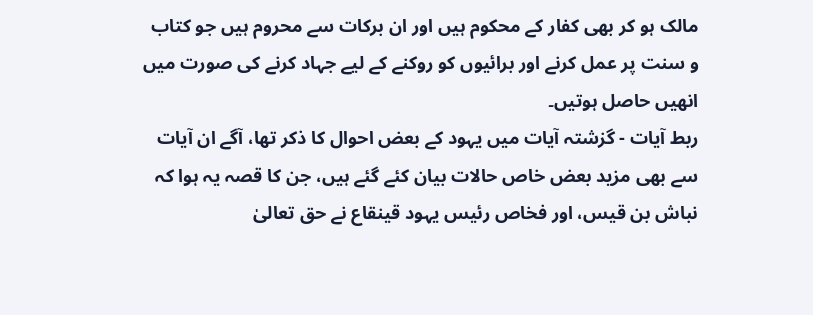مالک ہو کر بھی کفار کے محکوم ہیں اور ان برکات سے محروم ہیں جو کتاب و سنت پر عمل کرنے اور برائیوں کو روکنے کے لیے جہاد کرنے کی صورت میں انھیں حاصل ہوتیں۔
ربط آیات - گزشتہ آیات میں یہود کے بعض احوال کا ذکر تھا، آگے ان آیات سے بھی مزید بعض خاص حالات بیان کئے گئے ہیں، جن کا قصہ یہ ہوا کہ نباش بن قیس، اور فخاص رئیس یہود قینقاع نے حق تعالیٰ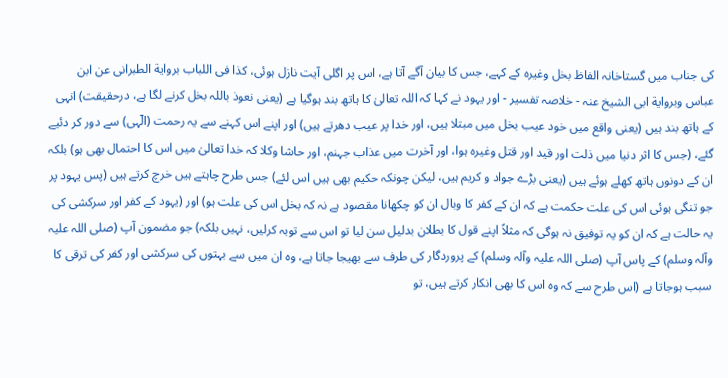کی جناب میں گستاخانہ الفاظ بخل وغیرہ کے کہے، جس کا بیان آگے آتا ہے، اس پر اگلی آیت نازل ہوئی، کذا فی اللباب بروایة الطبرانی عن ابن عباس وبروایة ابی الشیخ عنہ - خلاصہ تفسیر - اور یہود نے کہا کہ اللہ تعالیٰ کا ہاتھ بند ہوگیا ہے (یعنی نعوذ باللہ بخل کرنے لگا ہے، درحقیقت) انہی کے ہاتھ بند ہیں (یعنی واقع میں خود عیب بخل میں مبتلا ہیں، اور خدا پر عیب دھرتے ہیں) اور اپنے اس کہنے سے یہ رحمت (الٓہی) سے دور کر دئیے گئے، (جس کا اثر دنیا میں ذلت اور قید اور قتل وغیرہ ہوا، اور آخرت میں عذاب جہنم، اور حاشا وکلا کہ خدا تعالیٰ میں اس کا احتمال بھی ہو) بلکہ ان کے دونوں ہاتھ کھلے ہوئے ہیں (یعنی بڑے جواد و کریم ہیں، لیکن چونکہ حکیم بھی ہیں اس لئے) جس طرح چاہتے ہیں خرچ کرتے ہیں (پس یہود پر جو تنگی ہوئی اس کی علت حکمت ہے کہ ان کے کفر کا وبال ان کو چکھانا مقصود ہے نہ کہ بخل اس کی علت ہو) اور (یہود کے کفر اور سرکشی کی یہ حالت ہے کہ ان کو یہ توفیق نہ ہوگی کہ مثلاً اپنے قول کا بطلان بدلیل سن لیا تو اس سے توبہ کرلیں، نہیں بلکہ) جو مضمون آپ (صلی اللہ علیہ وآلہ وسلم) کے پاس آپ (صلی اللہ علیہ وآلہ وسلم) کے پروردگار کی طرف سے بھیجا جاتا ہے، وہ ان میں سے بہتوں کی سرکشی اور کفر کی ترقی کا سبب ہوجاتا ہے (اس طرح سے کہ وہ اس کا بھی انکار کرتے ہیں، تو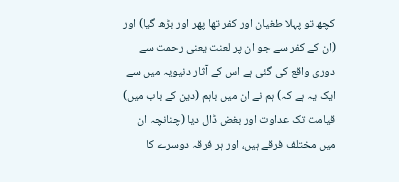کچھ تو پہلا طغیان اور کفر تھا پھر اور بڑھ گیا) اور (ان کے کفر سے جو ان پر لعنت یعنی رحمت سے دوری واقع کی گئی ہے اس کے آثار دنیویہ میں سے ایک یہ ہے کہ) ہم نے ان میں باہم (دین کے باب میں) قیامت تک عداوت اور بغض ڈال دیا (چنانچہ ان میں مختلف فرقے ہیں، اور ہر فرقہ دوسرے کا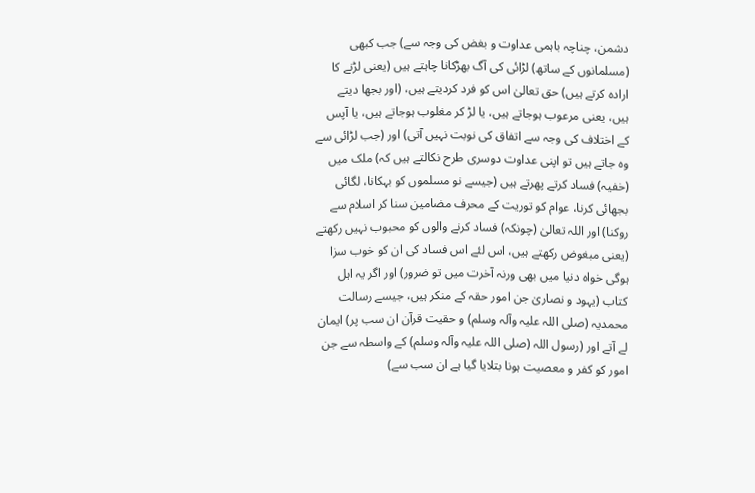دشمن، چناچہ باہمی عداوت و بغض کی وجہ سے) جب کبھی (مسلمانوں کے ساتھ) لڑائی کی آگ بھڑکانا چاہتے ہیں (یعنی لڑنے کا ارادہ کرتے ہیں) حق تعالیٰ اس کو فرد کردیتے ہیں، (اور بجھا دیتے ہیں، یعنی مرعوب ہوجاتے ہیں، یا لڑ کر مغلوب ہوجاتے ہیں، یا آپس کے اختلاف کی وجہ سے اتفاق کی نوبت نہیں آتی) اور (جب لڑائی سے وہ جاتے ہیں تو اپنی عداوت دوسری طرح نکالتے ہیں کہ) ملک میں (خفیہ) فساد کرتے پھرتے ہیں (جیسے نو مسلموں کو بہکانا، لگائی بجھائی کرنا، عوام کو توریت کے محرف مضامین سنا کر اسلام سے روکنا) اور اللہ تعالیٰ (چونکہ) فساد کرنے والوں کو محبوب نہیں رکھتے (یعنی مبغوض رکھتے ہیں، اس لئے اس فساد کی ان کو خوب سزا ہوگی خواہ دنیا میں بھی ورنہ آخرت میں تو ضرور) اور اگر یہ اہل کتاب (یہود و نصاریٰ جن امور حقہ کے منکر ہیں، جیسے رسالت محمدیہ (صلی اللہ علیہ وآلہ وسلم) و حقیت قرآن ان سب پر) ایمان لے آتے اور (رسول اللہ (صلی اللہ علیہ وآلہ وسلم) کے واسطہ سے جن امور کو کفر و معصیت ہونا بتلایا گیا ہے ان سب سے)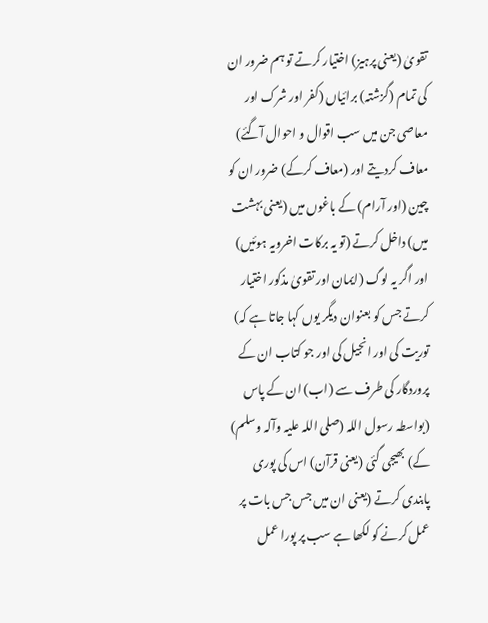تقویٰ (یعنی پرہیز) اختیار کرتے تو ہم ضرور ان کی تمام (گزشتہ) برائیاں (کفر اور شرک اور معاصی جن میں سب اقوال و احوال آگئے) معاف کردیتے اور (معاف کرکے) ضرور ان کو چین (اور آرام) کے باغوں میں (یعنی بہشت میں) داخل کرتے (تو یہ برکات اخرویہ ہوئیں) اور اگر یہ لوگ (ایمان اور تقویٰ مذکور اختیار کرتے جس کو بعنوان دیگر یوں کہا جاتا ہے کہ) توریت کی اور انجیل کی اور جو کتاب ان کے پروردگار کی طرف سے (اب) ان کے پاس (بواسطہ رسول اللہ (صلی اللہ علیہ وآلہ وسلم) کے) بھیجی گئی (یعنی قرآن) اس کی پوری پابندی کرتے (یعنی ان میں جس جس بات پر عمل کرنے کو لکھا ہے سب پر پورا عمل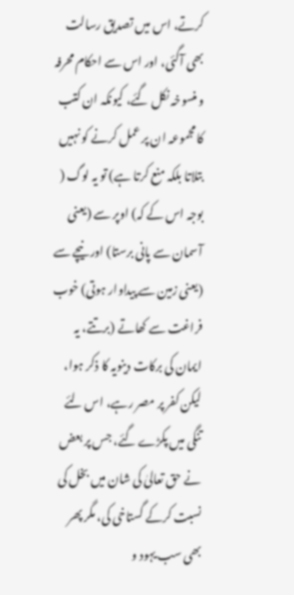کرتے، اس میں تصدیق رسالت بھی آگئی، اور اس سے احکام محرفہ و منسوخہ نکل گئے، کیونکہ ان کتب کا مجموعہ ان پر عمل کرنے کو نہیں بتلاتا بلکہ منع کرتا ہے) تو یہ لوگ ( بوجہ اس کے کہ) اوپر سے (یعنی آسمان سے پانی برستا) اور نیچے سے (یعنی زمین سے پیداوار ہوتی) خوب فراغت سے کھاتے (برتتے، یہ ایمان کی برکات دینویہ کا ذکر ہوا، لیکن کفر پر مصر رہے، اس لئے تنگی میں پکڑے گئے، جس پر بعض نے حق تعالیٰ کی شان میں بخل کی نسبت کرکے گستاخی کی، مگر پھر بھی سب یہود و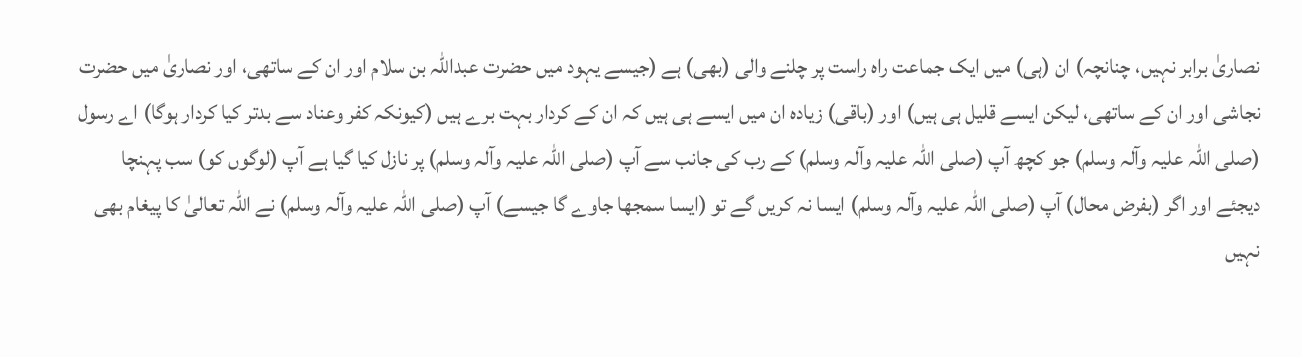نصاریٰ برابر نہیں، چنانچہ) ان (ہی) میں ایک جماعت راہ راست پر چلنے والی (بھی) ہے (جیسے یہود میں حضرت عبداللہ بن سلام اور ان کے ساتھی، اور نصاریٰ میں حضرت نجاشی اور ان کے ساتھی، لیکن ایسے قلیل ہی ہیں) اور (باقی) زیادہ ان میں ایسے ہی ہیں کہ ان کے کردار بہت برے ہیں (کیونکہ کفر وعناد سے بدتر کیا کردار ہوگا) اے رسول (صلی اللہ علیہ وآلہ وسلم) جو کچھ آپ (صلی اللہ علیہ وآلہ وسلم) کے رب کی جانب سے آپ (صلی اللہ علیہ وآلہ وسلم) پر نازل کیا گیا ہے آپ (لوگوں کو) سب پہنچا دیجئے اور اگر (بفرض محال) آپ (صلی اللہ علیہ وآلہ وسلم) ایسا نہ کریں گے تو (ایسا سمجھا جاوے گا جیسے) آپ (صلی اللہ علیہ وآلہ وسلم) نے اللہ تعالیٰ کا پیغام بھی نہیں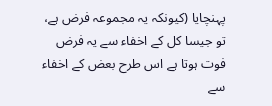پہنچایا (کیونکہ یہ مجموعہ فرض ہے، تو جیسا کل کے اخفاء سے یہ فرض فوت ہوتا ہے اس طرح بعض کے اخفاء سے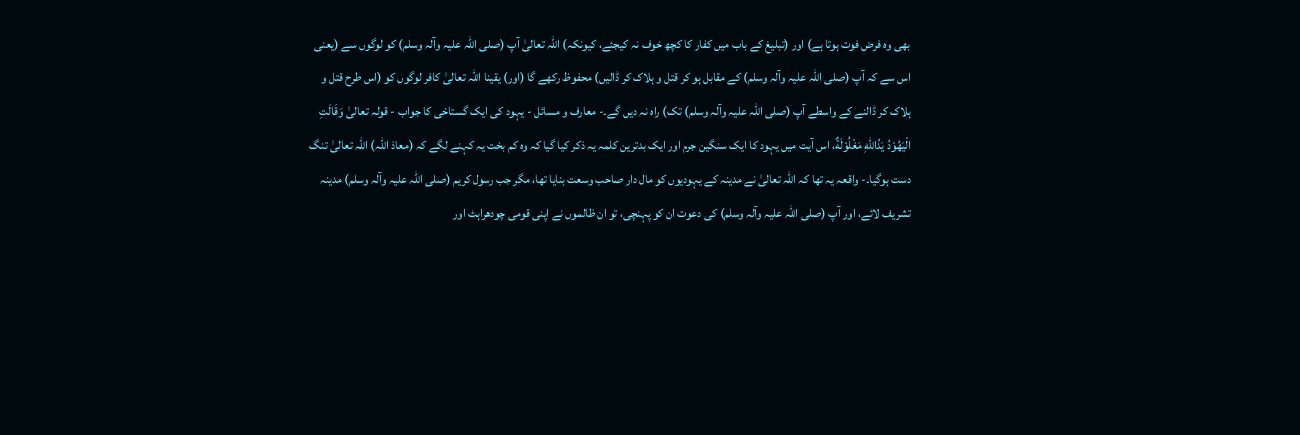بھی وہ فرض فوت ہوتا ہے) اور (تبلیغ کے باب میں کفار کا کچھ خوف نہ کیجئے، کیونکہ) اللہ تعالیٰ آپ (صلی اللہ علیہ وآلہ وسلم) کو لوگوں سے (یعنی اس سے کہ آپ (صلی اللہ علیہ وآلہ وسلم) کے مقابل ہو کر قتل و ہلاک کر ڈالیں) محفوظ رکھے گا (اور) یقینا اللہ تعالیٰ کافر لوگوں کو (اس طرح قتل و ہلاک کر ڈالنے کے واسطے آپ (صلی اللہ علیہ وآلہ وسلم) تک) راہ نہ دیں گے۔- معارف و مسائل - یہود کی ایک گستاخی کا جواب - قولہ تعالیٰ وَقَالَتِ الْيَھُوْدُ يَدُاللّٰهِ مَغْلُوْلَةٌ، اس آیت میں یہود کا ایک سنگین جرم اور ایک بدترین کلمہ یہ ذکر کیا گیا کہ وہ کم بخت یہ کہنے لگے کہ (معاذ اللہ) اللہ تعالیٰ تنگ دست ہوگیا۔- واقعہ یہ تھا کہ اللہ تعالیٰ نے مدینہ کے یہودیوں کو مال دار صاحب وسعت بنایا تھا، مگر جب رسول کریم (صلی اللہ علیہ وآلہ وسلم) مدینہ تشریف لائے، اور آپ (صلی اللہ علیہ وآلہ وسلم) کی دعوت ان کو پہنچی، تو ان ظالموں نے اپنی قومی چودھراہٹ اور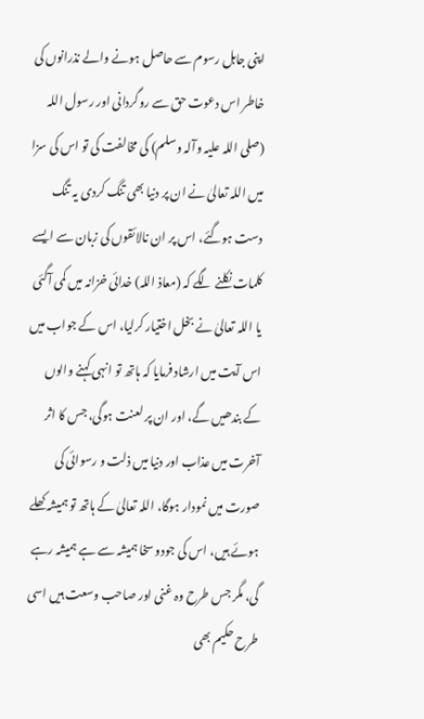اپنی جاہل رسوم سے حاصل ہونے والے نذرانوں کی خاطر اس دعوت حق سے روگردانی اور رسول اللہ (صلی اللہ علیہ وآلہ وسلم) کی مخالفت کی تو اس کی سزا میں اللہ تعالیٰ نے ان پر دنیا بھی تنگ کردی یہ تنگ دست ہوگئے، اس پر ان نالائقوں کی زبان سے ایسے کلمات نکلنے لگے کہ (معاذ اللہ) خدائی خزانہ میں کمی آگئی یا اللہ تعالیٰ نے بخل اختیار کرلیا، اس کے جواب میں اس آیت میں ارشاد فرمایا کہ ہاتھ تو انہی کہنے والوں کے بندھیں گے، اور ان پر لعنت ہوگی، جس کا اثر آخرت میں عذاب اور دنیا میں ذلت و رسوائی کی صورت میں نمودار ہوگا، اللہ تعالیٰ کے ہاتھ تو ہمیشہ کھلے ہوئے ہیں، اس کی جودو سخا ہمیشہ سے ہے ہمیشہ رہے گی، مگر جس طرح وہ غنی اور صاحب وسعت ہیں اسی طرح حکیم بھی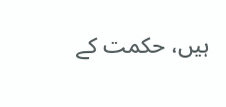ہیں، حکمت کے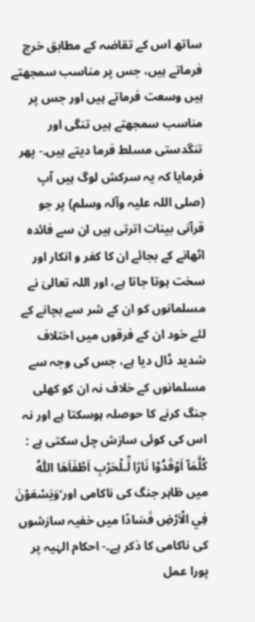ساتھ اس کے تقاضہ کے مطابق خرچ فرماتے ہیں، جس پر مناسب سمجھتے ہیں وسعت فرماتے ہیں اور جس پر مناسب سمجھتے ہیں تنگی اور تنگدستی مسلط فرما دیتے ہیں۔- پھر فرمایا کہ یہ سرکش لوگ ہیں آپ (صلی اللہ علیہ وآلہ وسلم) پر جو قرآنی بینات اترتی ہیں ان سے فائدہ اٹھانے کے بجائے ان کا کفر و انکار اور سخت ہوتا جاتا ہے، اور اللہ تعالیٰ نے مسلمانوں کو ان کے شر سے بچانے کے لئے خود ان کے فرقوں میں اختلاف شدید ڈال دیا ہے، جس کی وجہ سے مسلمانوں کے خلاف نہ ان کو کھلی جنگ کرنے کا حوصلہ ہوسکتا ہے اور نہ اس کی کوئی سازش چل سکتی ہے : كُلَّمَآ اَوْقَدُوْا نَارًا لِّـلْحَرْبِ اَطْفَاَهَا اللّٰهُ میں ظاہر جنگ کی ناکامی اور ۙوَيَسْعَوْنَ فِي الْاَرْضِ فَسَادًا میں خفیہ سازشوں کی ناکامی کا ذکر ہے۔- احکام الہٰیہ پر پورا عمل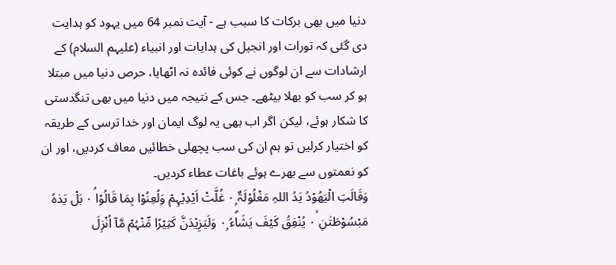دنیا میں بھی برکات کا سبب ہے - آیت نمبر 64 میں یہود کو ہدایت دی گئی کہ تورات اور انجیل کی ہدایات اور انبیاء (علیہم السلام) کے ارشادات سے ان لوگوں نے کوئی فائدہ نہ اٹھایا، حرص دنیا میں مبتلا ہو کر سب کو بھلا بیٹھے۔ جس کے نتیجہ میں دنیا میں بھی تنگدستی کا شکار ہوئے، لیکن اگر اب بھی یہ لوگ ایمان اور خدا ترسی کے طریقہ کو اختیار کرلیں تو ہم ان کی سب پچھلی خطائیں معاف کردیں، اور ان کو نعمتوں سے بھرے ہوئے باغات عطاء کردیں۔
وَقَالَتِ الْيَھُوْدُ يَدُ اللہِ مَغْلُوْلَۃٌ ٠ۭ غُلَّتْ اَيْدِيْہِمْ وَلُعِنُوْا بِمَا قَالُوْا ٠ۘ بَلْ يَدٰہُ مَبْسُوْطَتٰنِ ٠ۙ يُنْفِقُ كَيْفَ يَشَاۗءُ ٠ۭ وَلَيَزِيْدَنَّ كَثِيْرًا مِّنْہُمْ مَّآ اُنْزِلَ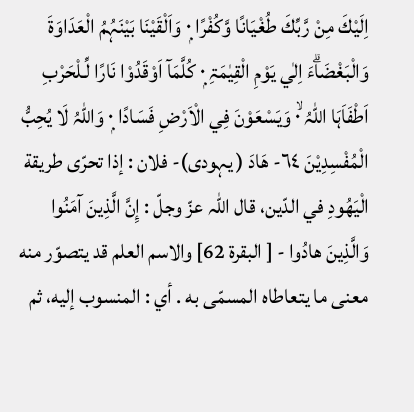اِلَيْكَ مِنْ رَّبِّكَ طُغْيَانًا وَّكُفْرًا ٠ۭ وَاَلْقَيْنَا بَيْنَہُمُ الْعَدَاوَۃَ وَالْبَغْضَاۗءَ اِلٰي يَوْمِ الْقِيٰمَۃِ ٠ۭ كُلَّمَآ اَوْقَدُوْا نَارًا لِّـلْحَرْبِ اَطْفَاَہَا اللہُ ٠ۙ وَيَسْعَوْنَ فِي الْاَرْضِ فَسَادًا ٠ۭ وَاللہُ لَا يُحِبُّ الْمُفْسِدِيْنَ ٦٤- هَادَ ( یہودی)- فلان : إذا تحرّى طریقة الْيَهُودِ في الدّين، قال اللہ عزّ وجلّ : إِنَّ الَّذِينَ آمَنُوا وَالَّذِينَ هادُوا - [ البقرة 62] والاسم العلم قد يتصوّر منه معنی ما يتعاطاه المسمّى به . أي : المنسوب إليه، ثم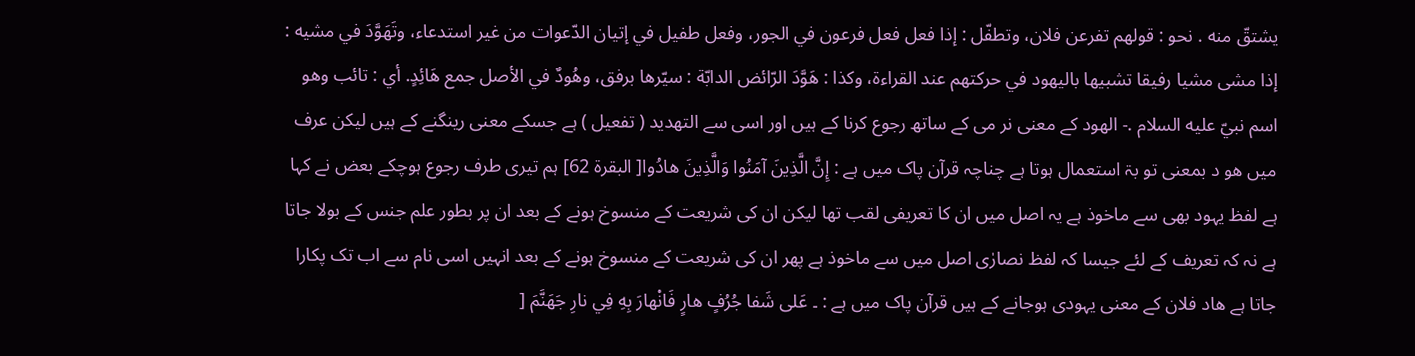يشتقّ منه . نحو : قولهم تفرعن فلان، وتطفّل : إذا فعل فعل فرعون في الجور، وفعل طفیل في إتيان الدّعوات من غير استدعاء، وتَهَوَّدَ في مشيه : إذا مشی مشیا رفیقا تشبيها باليهود في حركتهم عند القراءة، وکذا : هَوَّدَ الرّائض الدابّة : سيّرها برفق، وهُودٌ في الأصل جمع هَائِدٍ. أي : تائب وهو اسم نبيّ عليه السلام .- الھود کے معنی نر می کے ساتھ رجوع کرنا کے ہیں اور اسی سے التھدید ( تفعیل ) ہے جسکے معنی رینگنے کے ہیں لیکن عرف میں ھو د بمعنی تو بۃ استعمال ہوتا ہے چناچہ قرآن پاک میں ہے : إِنَّ الَّذِينَ آمَنُوا وَالَّذِينَ هادُوا[ البقرة 62] ہم تیری طرف رجوع ہوچکے بعض نے کہا ہے لفظ یہود بھی سے ماخوذ ہے یہ اصل میں ان کا تعریفی لقب تھا لیکن ان کی شریعت کے منسوخ ہونے کے بعد ان پر بطور علم جنس کے بولا جاتا ہے نہ کہ تعریف کے لئے جیسا کہ لفظ نصارٰی اصل میں سے ماخوذ ہے پھر ان کی شریعت کے منسوخ ہونے کے بعد انہیں اسی نام سے اب تک پکارا جاتا ہے ھاد فلان کے معنی یہودی ہوجانے کے ہیں قرآن پاک میں ہے : ۔ عَلى شَفا جُرُفٍ هارٍ فَانْهارَ بِهِ فِي نارِ جَهَنَّمَ [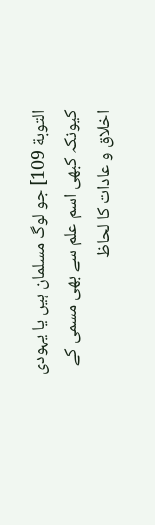التوبة 109] جو لوگ مسلمان ہیں یا یہودی کیونکہ کبھی اسم علم سے بھی مسمی کے اخلاق و عادات کا لحاظ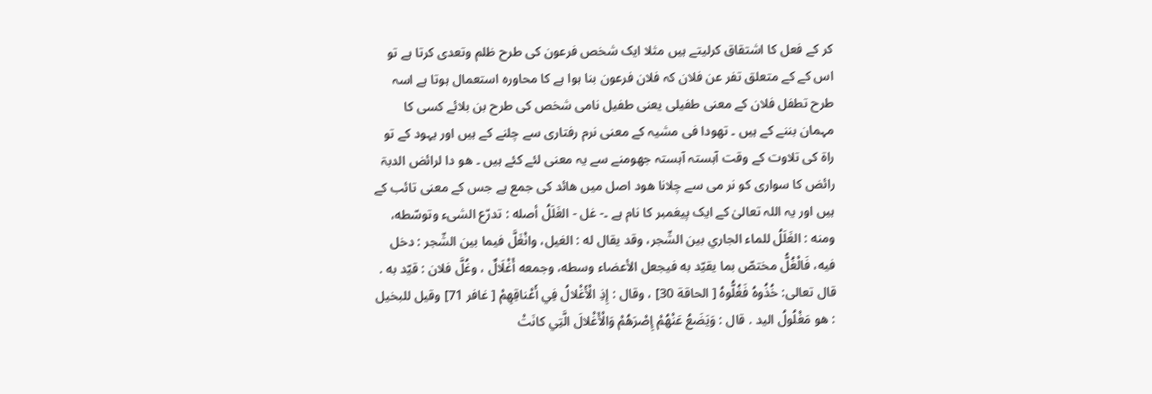کر کے فعل کا اشتقاق کرلیتے ہیں مثلا ایک شخص فرعون کی طرح ظلم وتعدی کرتا ہے تو اس کے کے متعلق تفر عن فلان کہ فلان فرعون بنا ہوا ہے کا محاورہ استعمال ہوتا ہے اسہ طرح تطفل فلان کے معنی طفیلی یعنی طفیل نامی شخص کی طرح بن بلائے کسی کا مہمان بننے کے ہیں ۔ تھودا فی مشیہ کے معنی نرم رفتاری سے چلنے کے ہیں اور یہود کے تو راۃ کی تلاوت کے وقت آہستہ آہستہ جھومنے سے یہ معنی لئے کئے ہیں ۔ ھو دا لرائض الدبۃ رائض کا سواری کو نر می سے چلانا ھود اصل میں ھائد کی جمع ہے جس کے معنی تائب کے ہیں اور یہ اللہ تعالیٰ کے ایک پیغمبر کا نام ہے ۔- غل - الغَلَلُ أصله : تدرّع الشیء وتوسّطه، ومنه : الغَلَلُ للماء الجاري بين الشّجر، وقد يقال له : الغیل، وانْغَلَّ فيما بين الشّجر : دخل فيه، فَالْغُلُّ مختصّ بما يقيّد به فيجعل الأعضاء وسطه، وجمعه أَغْلَالٌ ، وغُلَّ فلان : قيّد به . قال تعالی: خُذُوهُ فَغُلُّوهُ [ الحاقة 30] ، وقال : إِذِ الْأَغْلالُ فِي أَعْناقِهِمْ [ غافر 71] وقیل للبخیل : هو مَغْلُولُ الید . قال : وَيَضَعُ عَنْهُمْ إِصْرَهُمْ وَالْأَغْلالَ الَّتِي كانَتْ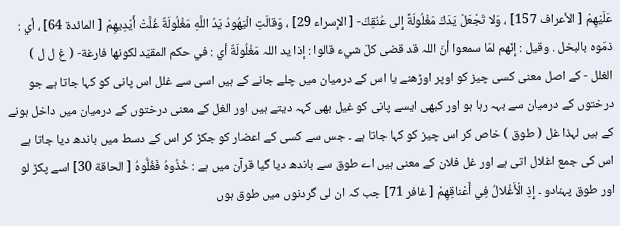عَلَيْهِمْ [ الأعراف 157] ، وَلا تَجْعَلْ يَدَكَ مَغْلُولَةً إِلى عُنُقِكَ- [ الإسراء 29] ، وَقالَتِ الْيَهُودُ يَدُ اللَّهِ مَغْلُولَةٌ غُلَّتْ أَيْدِيهِمْ [ المائدة 64] ، أي : ذمّوه بالبخل . وقیل : إنّهم لمّا سمعوا أنّ اللہ قد قضی كلّ شيء قالوا : إذا يد اللہ مَغْلُولَةٌ أي : في حکم المقيّد لکونها فارغة- ( غ ل ل ) الغلل - کے اصل معنی کسی چیز کو اوپر اوڑھنے یا اس کے درمیان میں چلے جانے کے ہیں اسی سے غلل اس پانی کو کہا جاتا ہے جو درختوں کے درمیان سے بہہ رہا ہو اور کبھی ایسے پانی کو غیل بھی کہہ دیتے ہیں اور الغل کے معنی درختوں کے درمیان میں داخل ہونے کے ہیں لہذا غل ( طوق ) خاص کر اس چیز کو کہا جاتا ہے ۔ جس سے کسی کے اعضار کو جکڑ کر اس کے دسط میں باندھ دیا جاتا ہے اس کی جمع اغلال اتی ہے اور غل فلان کے معنی ہیں اے طوق سے باندھ دیا گیا قرآن میں ہے : خُذُوهُ فَغُلُّوهُ [ الحاقة 30] اسے پکڑ لو اور طوق پہنادو ۔ إِذِ الْأَغْلالُ فِي أَعْناقِهِمْ [ غافر 71] جب کہ ان لی گردنوں میں طوق ہوں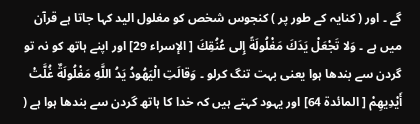گے ۔ اور ( کنایہ کے طور پر ) کنجوس شخص کو مغلول الید کہا جاتا ہے قرآن میں ہے ۔ وَلا تَجْعَلْ يَدَكَ مَغْلُولَةً إِلى عُنُقِكَ [ الإسراء 29] اور اپنے ہاتھ کو نہ تو گردن سے بندھا ہوا یعنی بہت تنگ کرلو ۔ وَقالَتِ الْيَهُودُ يَدُ اللَّهِ مَغْلُولَةٌ غُلَّتْ أَيْدِيهِمْ [ المائدة 64] اور یہود کہتے ہیں کہ خدا کا ہاتھ گردن سے بندھا ہوا ہے (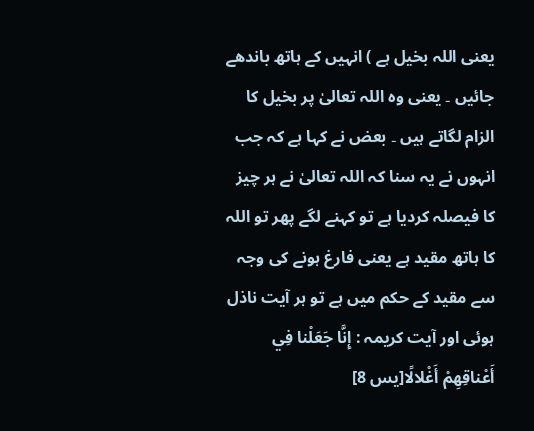یعنی اللہ بخیل ہے ) انہیں کے ہاتھ باندھے جائیں ۔ یعنی وہ اللہ تعالیٰ پر بخیل کا الزام لگاتے ہیں ۔ بعض نے کہا ہے کہ جب انہوں نے یہ سنا کہ اللہ تعالیٰ نے ہر چیز کا فیصلہ کردیا ہے تو کہنے لگے پھر تو اللہ کا ہاتھ مقید ہے یعنی فارغ ہونے کی وجہ سے مقید کے حکم میں ہے تو ہر آیت ناذل ہوئی اور آیت کریمہ : إِنَّا جَعَلْنا فِي أَعْناقِهِمْ أَغْلالًا[يس 8]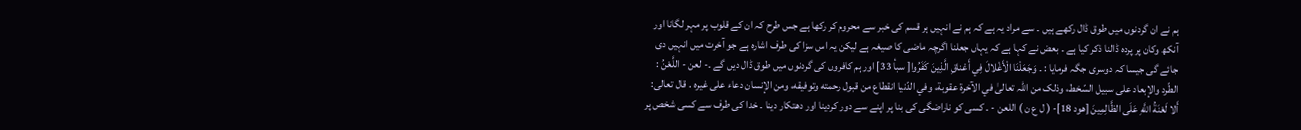ہم نے ان گردنوں میں طوق ڈال رکھے ہیں ۔ سے مراد یہ ہے کہ ہم نے انہیں ہر قسم کی خبر سے محروم کر رکھا ہے جس طرح کہ ان کے قلوب پر مہر لگانا اور آنکھ وکان پر پردہ ڈالنا ذکر کیا ہے ۔ بعض نے کہا ہے کہ یہاں جعلنا اگرچہ ماضی کا صیغہ ہے لیکن یہ اس سزا کی طرف اشارہ ہے جو آخرت میں انہیں دی جائے گی جیسا کہ دوسری جگہ فرمایا : ۔ وَجَعَلْنَا الْأَغْلالَ فِي أَعْناقِ الَّذِينَ كَفَرُوا[ سبأ 33] اور ہم کافروں کی گردنوں میں طوق ڈال دیں گے ۔- لعن - اللَّعْنُ : الطّرد والإبعاد علی سبیل السّخط، وذلک من اللہ تعالیٰ في الآخرة عقوبة، وفي الدّنيا انقطاع من قبول رحمته وتوفیقه، ومن الإنسان دعاء علی غيره . قال تعالی: أَلا لَعْنَةُ اللَّهِ عَلَى الظَّالِمِينَ [هود 18]- ( ل ع ن ) اللعن - ۔ کسی کو ناراضگی کی بنا پر اپنے سے دور کردینا اور دھتکار دینا ۔ خدا کی طرف سے کسی شخص پر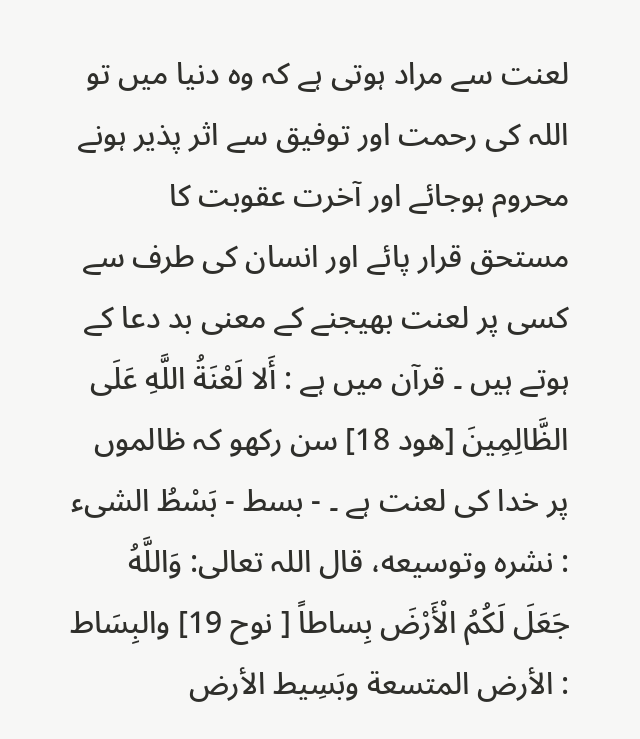لعنت سے مراد ہوتی ہے کہ وہ دنیا میں تو اللہ کی رحمت اور توفیق سے اثر پذیر ہونے محروم ہوجائے اور آخرت عقوبت کا مستحق قرار پائے اور انسان کی طرف سے کسی پر لعنت بھیجنے کے معنی بد دعا کے ہوتے ہیں ۔ قرآن میں ہے : أَلا لَعْنَةُ اللَّهِ عَلَى الظَّالِمِينَ [هود 18] سن رکھو کہ ظالموں پر خدا کی لعنت ہے ۔ - بسط - بَسْطُ الشیء : نشره وتوسیعه، قال اللہ تعالی: وَاللَّهُ جَعَلَ لَكُمُ الْأَرْضَ بِساطاً [ نوح 19] والبِسَاط : الأرض المتسعة وبَسِيط الأرض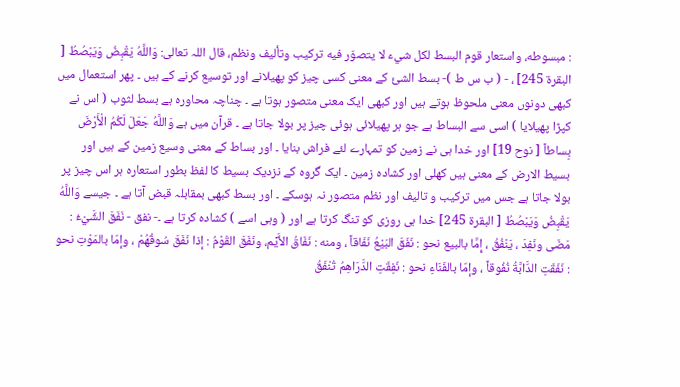: مبسوطه، واستعار قوم البسط لکل شيء لا يتصوّر فيه تركيب وتأليف ونظم، قال اللہ تعالی: وَاللَّهُ يَقْبِضُ وَيَبْصُطُ [ البقرة 245] ، - ( ب س ط )- بسط الشئ کے معنی کسی چیز کو پھیلانے اور توسیع کرنے کے ہیں ۔ پھر استعمال میں کبھی دونوں معنی ملحوظ ہوتے ہیں اور کبھی ایک معنی متصور ہوتا ہے ۔ چناچہ محاورہ ہے بسط لثوب ( اس نے کپڑا پھیلایا ) اسی سے البساط ہے جو ہر پھیلائی ہوئی چیز پر بولا جاتا ہے ۔ قرآن میں ہے وَاللَّهُ جَعَلَ لَكُمُ الْأَرْضَ بِساطاً [ نوح 19] اور خدا ہی نے زمین کو تمہارے لئے فراش بنایا ۔ اور بساط کے معنی وسیع زمین کے ہیں اور بسیط الارض کے معنی ہیں کھلی اور کشادہ زمین ۔ ایک گروہ کے نزدیک بسیط کا لفظ بطور استعارہ ہر اس چیز پر بولا جاتا ہے جس میں ترکیب و تالیف اور نظم متصور نہ ہوسکے ۔ اور بسط کبھی بمقابلہ قبض آتا ہے ۔ جیسے وَاللَّهُ يَقْبِضُ وَيَبْصُطُ [ البقرة 245] خدا ہی روزی کو تنگ کرتا ہے اور ( وہی اسے ) کشادہ کرتا ہے ۔- نفق - نَفَقَ الشَّيْءُ : مَضَى ونَفِدَ ، يَنْفُقُ ، إِمَّا بالبیع نحو : نَفَقَ البَيْعُ نَفَاقاً ، ومنه : نَفَاقُ الأَيِّم، ونَفَقَ القَوْمُ : إذا نَفَقَ سُوقُهُمْ ، وإمّا بالمَوْتِ نحو : نَفَقَتِ الدَّابَّةُ نُفُوقاً ، وإمّا بالفَنَاءِ نحو : نَفِقَتِ الدَّرَاهِمُ تُنْفَقُ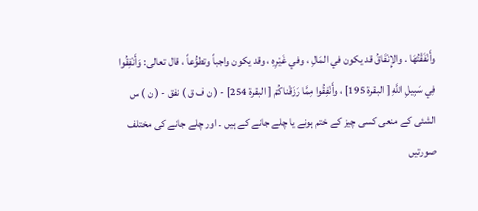وأَنْفَقْتُهَا . والإِنْفَاقُ قد يكون في المَالِ ، وفي غَيْرِهِ ، وقد يكون واجباً وتطوُّعاً ، قال تعالی: وَأَنْفِقُوا فِي سَبِيلِ اللَّهِ [ البقرة 195] ، وأَنْفِقُوا مِمَّا رَزَقْناكُمْ [ البقرة 254] - ( ن ف ق ) نفق - ( ن ) س الشئی کے منعی کسی چیز کے ختم ہونے یا چلے جانے کے ہیں ۔ اور چلے جانے کی مختلف صورتیں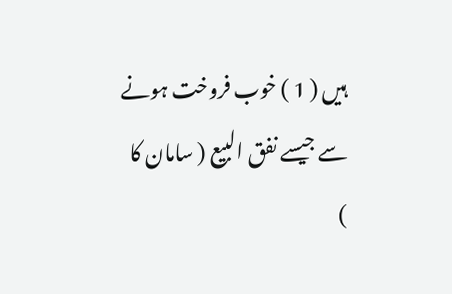ہیں ( 1 ) خوب فروخت ہونے سے جیسے نفق البیع ( سامان کا )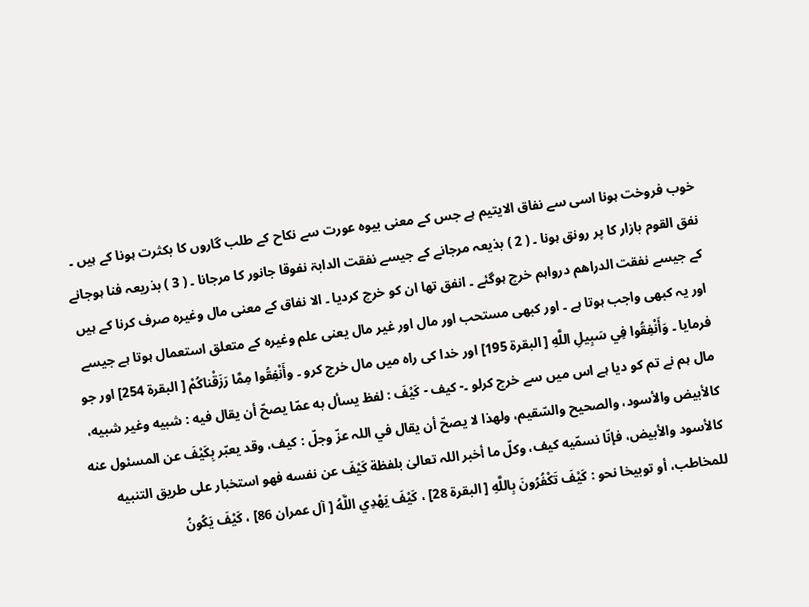خوب فروخت ہونا اسی سے نفاق الایتیم ہے جس کے معنی بیوہ عورت سے نکاح کے طلب گاروں کا بکثرت ہونا کے ہیں ۔ نفق القوم بازار کا پر رونق ہونا ۔ ( 2 ) بذیعہ مرجانے کے جیسے نفقت الدابۃ نفوقا جانور کا مرجانا ۔ ( 3 ) بذریعہ فنا ہوجانے کے جیسے نفقت الدراھم درواہم خرچ ہوگئے ۔ انفق تھا ان کو خرچ کردیا ۔ الا نفاق کے معنی مال وغیرہ صرف کرنا کے ہیں اور یہ کبھی واجب ہوتا ہے ۔ اور کبھی مستحب اور مال اور غیر مال یعنی علم وغیرہ کے متعلق استعمال ہوتا ہے جیسے فرمایا ۔ وَأَنْفِقُوا فِي سَبِيلِ اللَّهِ [ البقرة 195] اور خدا کی راہ میں مال خرچ کرو ۔ وأَنْفِقُوا مِمَّا رَزَقْناكُمْ [ البقرة 254] اور جو مال ہم نے تم کو دیا ہے اس میں سے خرچ کرلو ۔- كيف - كَيْفَ : لفظ يسأل به عمّا يصحّ أن يقال فيه : شبيه وغیر شبيه، كالأبيض والأسود، والصحیح والسّقيم، ولهذا لا يصحّ أن يقال في اللہ عزّ وجلّ : كيف، وقد يعبّر بِكَيْفَ عن المسئول عنه كالأسود والأبيض، فإنّا نسمّيه كيف، وكلّ ما أخبر اللہ تعالیٰ بلفظة كَيْفَ عن نفسه فهو استخبار علی طریق التنبيه للمخاطب، أو توبیخا نحو : كَيْفَ تَكْفُرُونَ بِاللَّهِ [ البقرة 28] ، كَيْفَ يَهْدِي اللَّهُ [ آل عمران 86] ، كَيْفَ يَكُونُ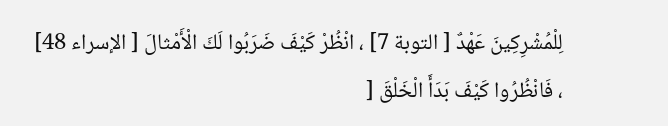لِلْمُشْرِكِينَ عَهْدٌ [ التوبة 7] ، انْظُرْ كَيْفَ ضَرَبُوا لَكَ الْأَمْثالَ [ الإسراء 48] ، فَانْظُرُوا كَيْفَ بَدَأَ الْخَلْقَ [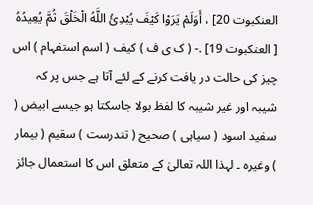العنکبوت 20] ، أَوَلَمْ يَرَوْا كَيْفَ يُبْدِئُ اللَّهُ الْخَلْقَ ثُمَّ يُعِيدُهُ [ العنکبوت 19] .- ( ک ی ف ) کیف ( اسم استفہام ) اس چیز کی حالت در یافت کرنے کے لئے آتا ہے جس پر کہ شیبہ اور غیر شیبہ کا لفظ بولا جاسکتا ہو جیسے ابیض ( سفید اسود ( سیاہی ) صحیح ( تندرست ) سقیم ( بیمار ) وغیرہ ۔ لہذا اللہ تعالیٰ کے متعلق اس کا استعمال جائز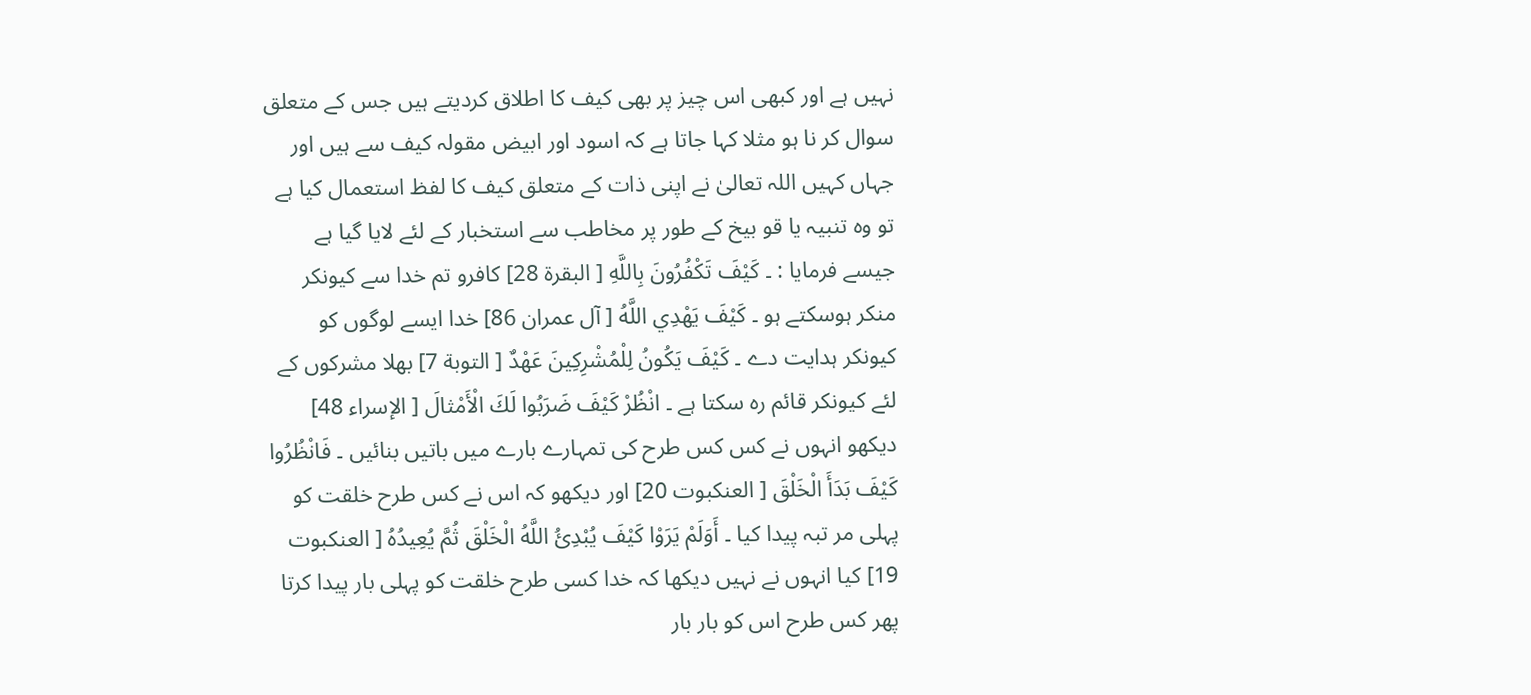نہیں ہے اور کبھی اس چیز پر بھی کیف کا اطلاق کردیتے ہیں جس کے متعلق سوال کر نا ہو مثلا کہا جاتا ہے کہ اسود اور ابیض مقولہ کیف سے ہیں اور جہاں کہیں اللہ تعالیٰ نے اپنی ذات کے متعلق کیف کا لفظ استعمال کیا ہے تو وہ تنبیہ یا قو بیخ کے طور پر مخاطب سے استخبار کے لئے لایا گیا ہے جیسے فرمایا : ۔ كَيْفَ تَكْفُرُونَ بِاللَّهِ [ البقرة 28] کافرو تم خدا سے کیونکر منکر ہوسکتے ہو ۔ كَيْفَ يَهْدِي اللَّهُ [ آل عمران 86] خدا ایسے لوگوں کو کیونکر ہدایت دے ۔ كَيْفَ يَكُونُ لِلْمُشْرِكِينَ عَهْدٌ [ التوبة 7] بھلا مشرکوں کے لئے کیونکر قائم رہ سکتا ہے ۔ انْظُرْ كَيْفَ ضَرَبُوا لَكَ الْأَمْثالَ [ الإسراء 48] دیکھو انہوں نے کس کس طرح کی تمہارے بارے میں باتیں بنائیں ۔ فَانْظُرُوا كَيْفَ بَدَأَ الْخَلْقَ [ العنکبوت 20] اور دیکھو کہ اس نے کس طرح خلقت کو پہلی مر تبہ پیدا کیا ۔ أَوَلَمْ يَرَوْا كَيْفَ يُبْدِئُ اللَّهُ الْخَلْقَ ثُمَّ يُعِيدُهُ [ العنکبوت 19] کیا انہوں نے نہیں دیکھا کہ خدا کسی طرح خلقت کو پہلی بار پیدا کرتا پھر کس طرح اس کو بار بار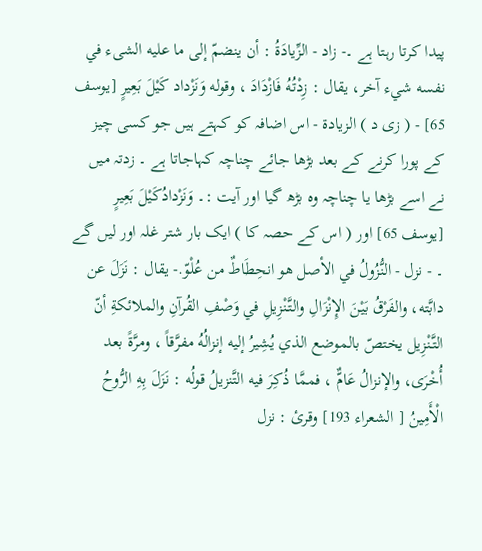پیدا کرتا رہتا ہے ۔- زاد - الزِّيادَةُ : أن ينضمّ إلى ما عليه الشیء في نفسه شيء آخر، يقال : زِدْتُهُ فَازْدَادَ ، وقوله وَنَزْداد كَيْلَ بَعِيرٍ [يوسف 65] - ( زی د ) الزیادۃ - اس اضافہ کو کہتے ہیں جو کسی چیز کے پورا کرنے کے بعد بڑھا جائے چناچہ کہاجاتا ہے ۔ زدتہ میں نے اسے بڑھا یا چناچہ وہ بڑھ گیا اور آیت :۔ وَنَزْدادُكَيْلَ بَعِيرٍ [يوسف 65] اور ( اس کے حصہ کا ) ایک بار شتر غلہ اور لیں گے ۔ - نزل - النُّزُولُ في الأصل هو انحِطَاطٌ من عُلْوّ.- يقال : نَزَلَ عن دابَّته، والفَرْقُ بَيْنَ الإِنْزَالِ والتَّنْزِيلِ في وَصْفِ القُرآنِ والملائكةِ أنّ التَّنْزِيل يختصّ بالموضع الذي يُشِيرُ إليه إنزالُهُ مفرَّقاً ، ومرَّةً بعد أُخْرَى، والإنزالُ عَامٌّ ، فممَّا ذُكِرَ فيه التَّنزیلُ قولُه : نَزَلَ بِهِ الرُّوحُ الْأَمِينُ [ الشعراء 193] وقرئ : نزل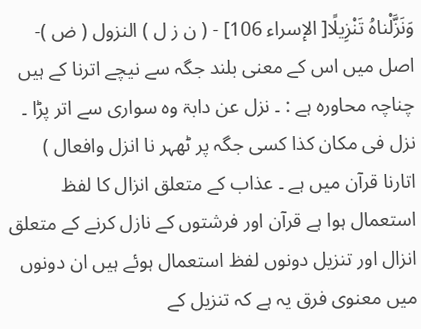وَنَزَّلْناهُ تَنْزِيلًا[ الإسراء 106] - ( ن ز ل ) النزول ( ض )- اصل میں اس کے معنی بلند جگہ سے نیچے اترنا کے ہیں چناچہ محاورہ ہے : ۔ نزل عن دابۃ وہ سواری سے اتر پڑا ۔ نزل فی مکان کذا کسی جگہ پر ٹھہر نا انزل وافعال ) اتارنا قرآن میں ہے ۔ عذاب کے متعلق انزال کا لفظ استعمال ہوا ہے قرآن اور فرشتوں کے نازل کرنے کے متعلق انزال اور تنزیل دونوں لفظ استعمال ہوئے ہیں ان دونوں میں معنوی فرق یہ ہے کہ تنزیل کے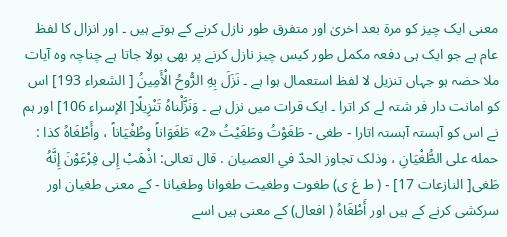معنی ایک چیز کو مرۃ بعد اخریٰ اور متفرق طور نازل کرنے کے ہوتے ہیں ۔ اور انزال کا لفظ عام ہے جو ایک ہی دفعہ مکمل طور کیس چیز نازل کرنے پر بھی بولا جاتا ہے چناچہ وہ آیات ملا حضہ ہو جہاں تنزیل لا لفظ استعمال ہوا ہے ۔ نَزَلَ بِهِ الرُّوحُ الْأَمِينُ [ الشعراء 193] اس کو امانت دار فر شتہ لے کر اترا ۔ ایک قرات میں نزل ہے ۔ وَنَزَّلْناهُ تَنْزِيلًا[ الإسراء 106] اور ہم نے اس کو آہستہ آہستہ اتارا - طغی - طَغَوْتُ وطَغَيْتُ «2» طَغَوَاناً وطُغْيَاناً ، وأَطْغَاهُ كذا : حمله علی الطُّغْيَانِ ، وذلک تجاوز الحدّ في العصیان . قال تعالی: اذْهَبْ إِلى فِرْعَوْنَ إِنَّهُ طَغى[ النازعات 17] - ( ط غ ی) طغوت وطغیت طغوانا وطغیانا - کے معنی طغیان اور سرکشی کرنے کے ہیں اور أَطْغَاهُ ( افعال) کے معنی ہیں اسے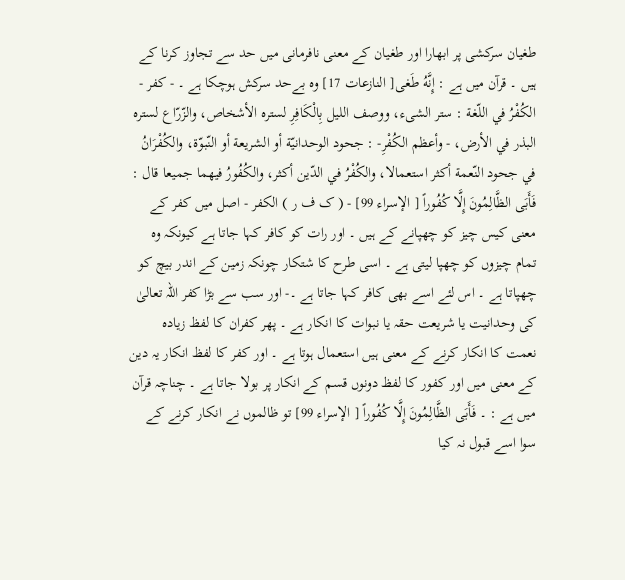طغیان سرکشی پر ابھارا اور طغیان کے معنی نافرمانی میں حد سے تجاوز کرنا کے ہیں ۔ قرآن میں ہے : إِنَّهُ طَغى[ النازعات 17] وہ بےحد سرکش ہوچکا ہے ۔ - كفر - الكُفْرُ في اللّغة : ستر الشیء، ووصف اللیل بِالْكَافِرِ لستره الأشخاص، والزّرّاع لستره البذر في الأرض، - وأعظم الكُفْرِ- : جحود الوحدانيّة أو الشریعة أو النّبوّة، والکُفْرَانُ في جحود النّعمة أكثر استعمالا، والکُفْرُ في الدّين أكثر، والکُفُورُ فيهما جمیعا قال : فَأَبَى الظَّالِمُونَ إِلَّا كُفُوراً [ الإسراء 99] - ( ک ف ر ) الکفر - اصل میں کفر کے معنی کیس چیز کو چھپانے کے ہیں ۔ اور رات کو کافر کہا جاتا ہے کیونکہ وہ تمام چیزوں کو چھپا لیتی ہے ۔ اسی طرح کا شتکار چونکہ زمین کے اندر بیچ کو چھپاتا ہے ۔ اس لئے اسے بھی کافر کہا جاتا ہے ۔- اور سب سے بڑا کفر اللہ تعالیٰ کی وحدانیت یا شریعت حقہ یا نبوات کا انکار ہے ۔ پھر کفران کا لفظ زیادہ نعمت کا انکار کرنے کے معنی ہیں استعمال ہوتا ہے ۔ اور کفر کا لفظ انکار یہ دین کے معنی میں اور کفور کا لفظ دونوں قسم کے انکار پر بولا جاتا ہے ۔ چناچہ قرآن میں ہے : ۔ فَأَبَى الظَّالِمُونَ إِلَّا كُفُوراً [ الإسراء 99] تو ظالموں نے انکار کرنے کے سوا اسے قبول نہ کیا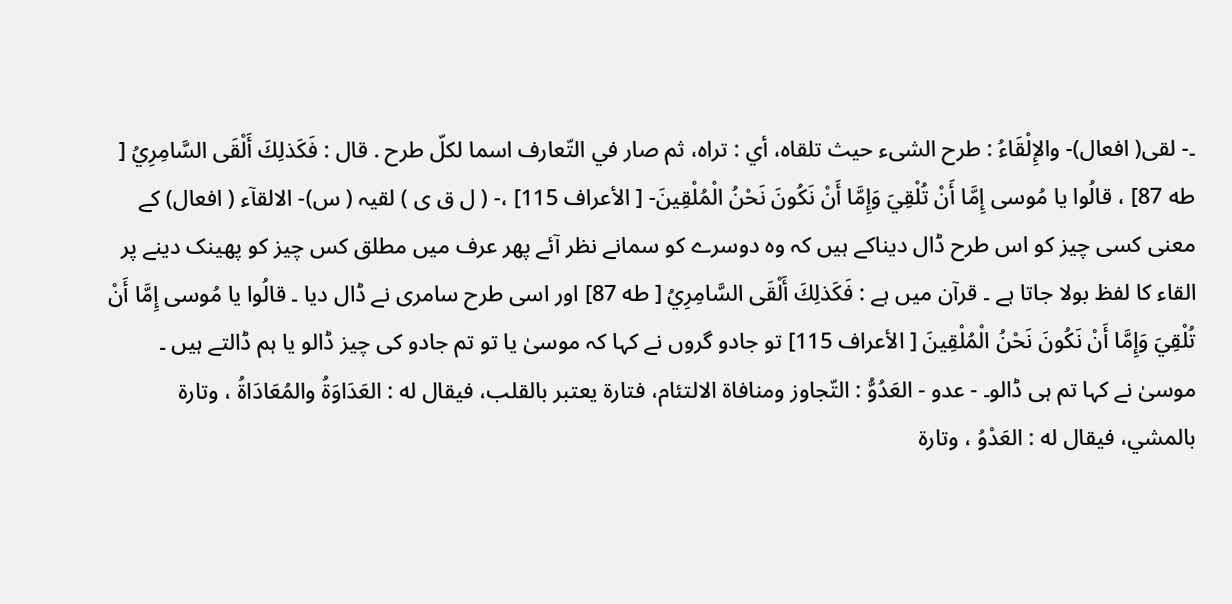۔- لقی( افعال)- والإِلْقَاءُ : طرح الشیء حيث تلقاه، أي : تراه، ثم صار في التّعارف اسما لكلّ طرح . قال : فَكَذلِكَ أَلْقَى السَّامِرِيُ [ طه 87] ، قالُوا يا مُوسی إِمَّا أَنْ تُلْقِيَ وَإِمَّا أَنْ نَكُونَ نَحْنُ الْمُلْقِينَ- [ الأعراف 115] ،- ( ل ق ی ) لقیہ ( س)- الالقآء ( افعال) کے معنی کسی چیز کو اس طرح ڈال دیناکے ہیں کہ وہ دوسرے کو سمانے نظر آئے پھر عرف میں مطلق کس چیز کو پھینک دینے پر القاء کا لفظ بولا جاتا ہے ۔ قرآن میں ہے : فَكَذلِكَ أَلْقَى السَّامِرِيُ [ طه 87] اور اسی طرح سامری نے ڈال دیا ۔ قالُوا يا مُوسی إِمَّا أَنْ تُلْقِيَ وَإِمَّا أَنْ نَكُونَ نَحْنُ الْمُلْقِينَ [ الأعراف 115] تو جادو گروں نے کہا کہ موسیٰ یا تو تم جادو کی چیز ڈالو یا ہم ڈالتے ہیں ۔ موسیٰ نے کہا تم ہی ڈالو۔ - عدو - العَدُوُّ : التّجاوز ومنافاة الالتئام، فتارة يعتبر بالقلب، فيقال له : العَدَاوَةُ والمُعَادَاةُ ، وتارة بالمشي، فيقال له : العَدْوُ ، وتارة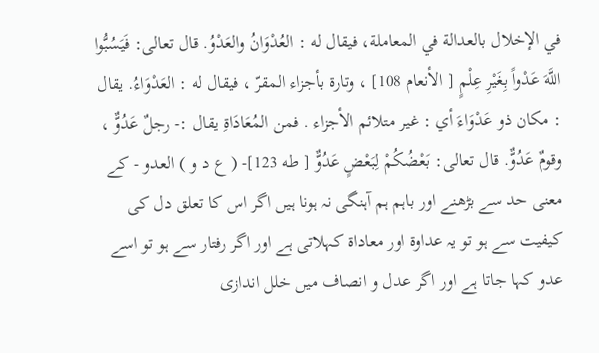في الإخلال بالعدالة في المعاملة، فيقال له : العُدْوَانُ والعَدْوُ. قال تعالی: فَيَسُبُّوا اللَّهَ عَدْواً بِغَيْرِ عِلْمٍ [ الأنعام 108] ، وتارة بأجزاء المقرّ ، فيقال له : العَدْوَاءُ. يقال : مکان ذو عَدْوَاءَ أي : غير متلائم الأجزاء . فمن المُعَادَاةِ يقال :- رجلٌ عَدُوٌّ ، وقومٌ عَدُوٌّ. قال تعالی: بَعْضُكُمْ لِبَعْضٍ عَدُوٌّ [ طه 123]- ( ع د و ) العدو - کے معنی حد سے بڑھنے اور باہم ہم آہنگی نہ ہونا ہیں اگر اس کا تعلق دل کی کیفیت سے ہو تو یہ عداوۃ اور معاداۃ کہلاتی ہے اور اگر رفتار سے ہو تو اسے عدو کہا جاتا ہے اور اگر عدل و انصاف میں خلل اندازی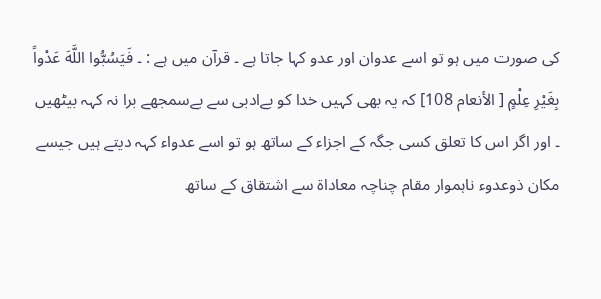کی صورت میں ہو تو اسے عدوان اور عدو کہا جاتا ہے ۔ قرآن میں ہے : ۔ فَيَسُبُّوا اللَّهَ عَدْواً بِغَيْرِ عِلْمٍ [ الأنعام 108] کہ یہ بھی کہیں خدا کو بےادبی سے بےسمجھے برا نہ کہہ بیٹھیں ۔ اور اگر اس کا تعلق کسی جگہ کے اجزاء کے ساتھ ہو تو اسے عدواء کہہ دیتے ہیں جیسے مکان ذوعدوء ناہموار مقام چناچہ معاداۃ سے اشتقاق کے ساتھ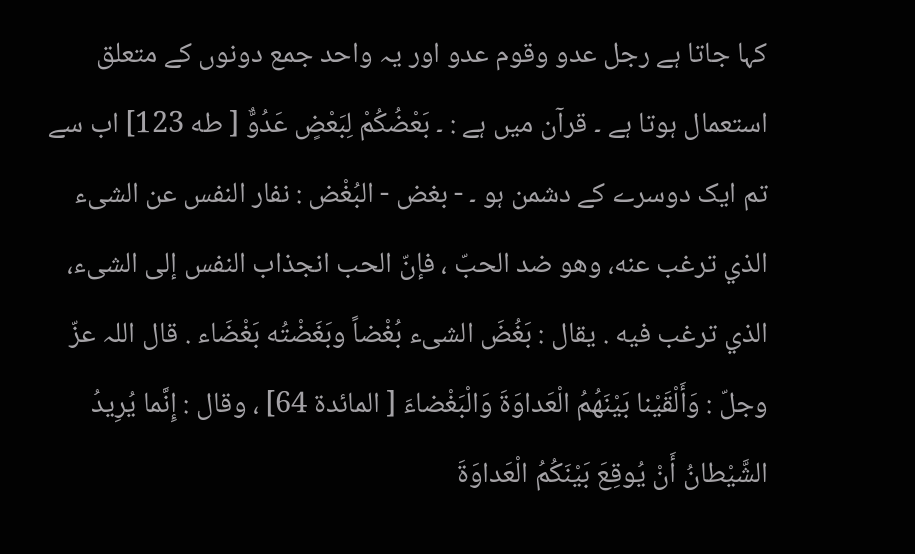کہا جاتا ہے رجل عدو وقوم عدو اور یہ واحد جمع دونوں کے متعلق استعمال ہوتا ہے ۔ قرآن میں ہے : ۔ بَعْضُكُمْ لِبَعْضٍ عَدُوٌّ [ طه 123] اب سے تم ایک دوسرے کے دشمن ہو ۔ - بغض - البُغْض : نفار النفس عن الشیء الذي ترغب عنه، وهو ضد الحبّ ، فإنّ الحب انجذاب النفس إلى الشیء، الذي ترغب فيه . يقال : بَغُضَ الشیء بُغْضاً وبَغَضْتُه بَغْضَاء . قال اللہ عزّ وجلّ : وَأَلْقَيْنا بَيْنَهُمُ الْعَداوَةَ وَالْبَغْضاءَ [ المائدة 64] ، وقال : إِنَّما يُرِيدُ الشَّيْطانُ أَنْ يُوقِعَ بَيْنَكُمُ الْعَداوَةَ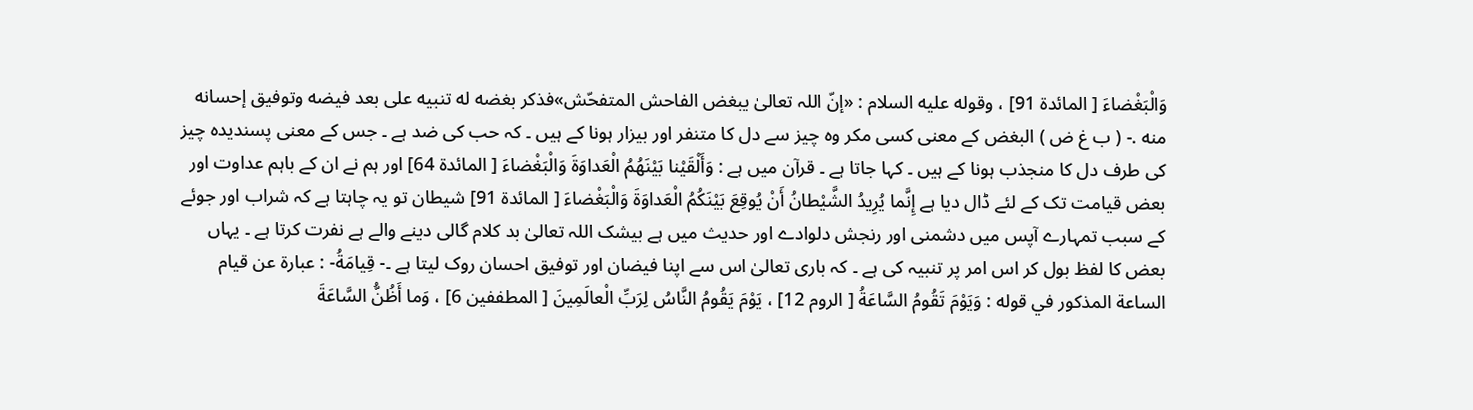وَالْبَغْضاءَ [ المائدة 91] ، وقوله عليه السلام : «إنّ اللہ تعالیٰ يبغض الفاحش المتفحّش»فذکر بغضه له تنبيه علی بعد فيضه وتوفیق إحسانه منه .- ( ب غ ض ) البغض کے معنی کسی مکر وہ چیز سے دل کا متنفر اور بیزار ہونا کے ہیں ۔ کہ حب کی ضد ہے ۔ جس کے معنی پسندیدہ چیز کی طرف دل کا منجذب ہونا کے ہیں ۔ کہا جاتا ہے ۔ قرآن میں ہے : وَأَلْقَيْنا بَيْنَهُمُ الْعَداوَةَ وَالْبَغْضاءَ [ المائدة 64] اور ہم نے ان کے باہم عداوت اور بعض قیامت تک کے لئے ڈال دیا ہے إِنَّما يُرِيدُ الشَّيْطانُ أَنْ يُوقِعَ بَيْنَكُمُ الْعَداوَةَ وَالْبَغْضاءَ [ المائدة 91] شیطان تو یہ چاہتا ہے کہ شراب اور جوئے کے سبب تمہارے آپس میں دشمنی اور رنجش دلوادے اور حدیث میں ہے بیشک اللہ تعالیٰ بد کلام گالی دینے والے ہے نفرت کرتا ہے ۔ یہاں بعض کا لفظ بول کر اس امر پر تنبیہ کی ہے ۔ کہ باری تعالیٰ اس سے اپنا فیضان اور توفیق احسان روک لیتا ہے ۔- قِيامَةُ- : عبارة عن قيام الساعة المذکور في قوله : وَيَوْمَ تَقُومُ السَّاعَةُ [ الروم 12] ، يَوْمَ يَقُومُ النَّاسُ لِرَبِّ الْعالَمِينَ [ المطففین 6] ، وَما أَظُنُّ السَّاعَةَ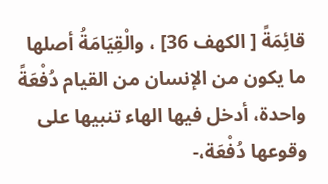قائِمَةً [ الكهف 36] ، والْقِيَامَةُ أصلها ما يكون من الإنسان من القیام دُفْعَةً واحدة، أدخل فيها الهاء تنبيها علی وقوعها دُفْعَة،-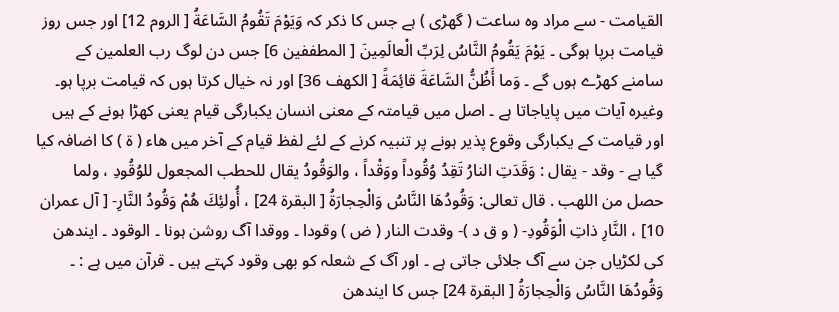القیامت - سے مراد وہ ساعت ( گھڑی ) ہے جس کا ذکر کہ وَيَوْمَ تَقُومُ السَّاعَةُ [ الروم 12] اور جس روز قیامت برپا ہوگی ۔ يَوْمَ يَقُومُ النَّاسُ لِرَبِّ الْعالَمِينَ [ المطففین 6] جس دن لوگ رب العلمین کے سامنے کھڑے ہوں گے ۔ وَما أَظُنُّ السَّاعَةَ قائِمَةً [ الكهف 36] اور نہ خیال کرتا ہوں کہ قیامت برپا ہو۔ وغیرہ آیات میں پایاجاتا ہے ۔ اصل میں قیامتہ کے معنی انسان یکبارگی قیام یعنی کھڑا ہونے کے ہیں اور قیامت کے یکبارگی وقوع پذیر ہونے پر تنبیہ کرنے کے لئے لفظ قیام کے آخر میں ھاء ( ۃ ) کا اضافہ کیا گیا ہے - وقد - يقال : وَقَدَتِ النارُ تَقِدُ وُقُوداً ووَقْداً ، والوَقُودُ يقال للحطب المجعول للوُقُودِ ، ولما حصل من اللهب . قال تعالی: وَقُودُهَا النَّاسُ وَالْحِجارَةُ [ البقرة 24] ، أُولئِكَ هُمْ وَقُودُ النَّارِ- [ آل عمران 10] ، النَّارِ ذاتِ الْوَقُودِ- ( و ق د )- وقدت النار ( ض ) وقودا ۔ ووقدا آگ روشن ہونا ۔ الوقود ۔ ایندھن کی لکڑیاں جن سے آگ جلائی جاتی ہے ۔ اور آگ کے شعلہ کو بھی وقود کہتے ہیں ۔ قرآن میں ہے : ۔ وَقُودُهَا النَّاسُ وَالْحِجارَةُ [ البقرة 24] جس کا ایندھن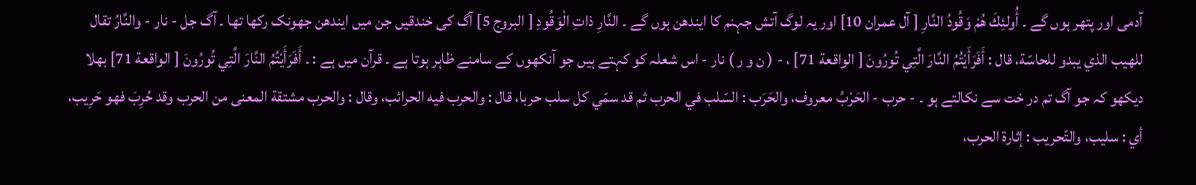آدمی اور پتھر ہوں گے ۔ أُولئِكَ هُمْ وَقُودُ النَّارِ [ آل عمران 10] اور یہ لوگ آتش جہنم کا ایندھن ہوں گے ۔ النَّارِ ذاتِ الْوَقُودِ [ البروج 5] آگ کی خندقیں جن میں ایندھن جھونک رکھا تھا ۔ آگ جل - نار - والنَّارُ تقال للهيب الذي يبدو للحاسّة، قال : أَفَرَأَيْتُمُ النَّارَ الَّتِي تُورُونَ [ الواقعة 71] ، - ( ن و ر ) نار - اس شعلہ کو کہتے ہیں جو آنکھوں کے سامنے ظاہر ہوتا ہے ۔ قرآن میں ہے : ۔ أَفَرَأَيْتُمُ النَّارَ الَّتِي تُورُونَ [ الواقعة 71] بھلا دیکھو کہ جو آگ تم در خت سے نکالتے ہو ۔ - حرب - الحَرْبُ معروف، والحَرَب : السّلب في الحرب ثم قد سمّي كل سلب حربا، قال : والحرب فيه الحرائب، وقال : والحرب مشتقة المعنی من الحرب وقد حُرِبَ فهو حَرِيب، أي : سلیب، والتّحریب : إثارة الحرب،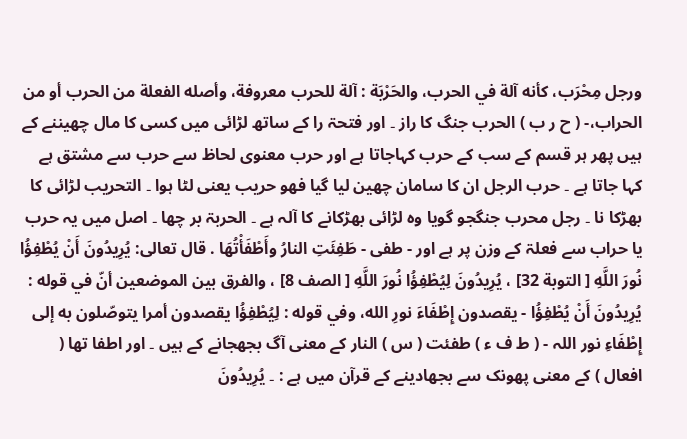ورجل مِحْرَب، كأنه آلة في الحرب، والحَرْبَة : آلة للحرب معروفة، وأصله الفعلة من الحرب أو من الحراب،- ( ح ر ب ) الحرب جنگ کا راز ۔ اور فتحۃ را کے ساتھ لڑائی میں کسی کا مال چھیننے کے ہیں پھر ہر قسم کے سب کے حرب کہاجاتا ہے اور حرب معنوی لحاظ سے حرب سے مشتق ہے کہا جاتا ہے ۔ حرب الرجل ان کا سامان چھین لیا گیا فھو حریب یعنی لٹا ہوا ۔ التحریب لڑائی کا بھڑکا نا ۔ رجل محرب جنگجو گویا وہ لڑائی بھڑکانے کا آلہ ہے ۔ الحربۃ بر چھا ۔ اصل میں یہ حرب یا حراب سے فعلۃ کے وزن پر ہے اور - طفی - طَفِئَتِ النارُ وأَطْفَأْتُهَا . قال تعالی: يُرِيدُونَ أَنْ يُطْفِؤُا نُورَ اللَّهِ [ التوبة 32] ، يُرِيدُونَ لِيُطْفِؤُا نُورَ اللَّهِ [ الصف 8] ، والفرق بين الموضعین أنّ في قوله : يُرِيدُونَ أَنْ يُطْفِؤُا - يقصدون إِطْفَاءَ نورِ الله، وفي قوله : لِيُطْفِؤُا يقصدون أمرا يتوصّلون به إلى إِطْفَاءِ نور اللہ - ( ط ف ء ) طفئت ( س ) النار کے معنی آگ بجھجانے کے ہیں ۔ اور اطفا تھا ( افعال ) کے معنی پھونک سے بجھادینے کے قرآن میں ہے : ۔ يُرِيدُونَ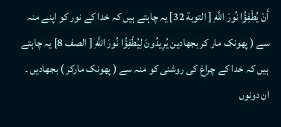أَنْ يُطْفِؤُا نُورَ اللَّهِ [ التوبة 32] یہ چاہتے ہیں کہ خدا کے نور کو اپنے منہ سے ( پھونک مار کر بجھادین يُرِيدُونَ لِيُطْفِؤُا نُورَ اللَّهِ [ الصف 8] یہ چاہتے ہیں کہ خدا کے چراغ کی روشنی کو منہ سے ( پھونک مارکر ) بجھادیں ۔ ان دونوں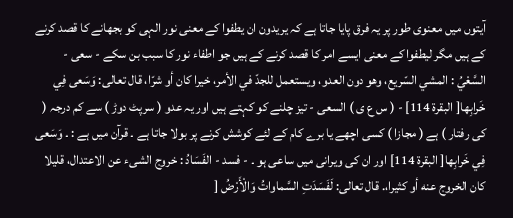آیتوں میں معنوی طور پر یہ فرق پایا جاتا ہے کہ یریدون ان یطفوا کے معنی نور الہی کو بجھانے کا قصد کرنے کے ہیں مگر لیطفوا کے معنی ایسے امر کا قصد کرنے کے ہیں جو اطفاء نور کا سبب بن سکے - سعی - السَّعْيُ : المشي السّريع، وهو دون العدو، ويستعمل للجدّ في الأمر، خيرا کان أو شرّا، قال تعالی: وَسَعى فِي خَرابِها[ البقرة 114] - ( س ع ی ) السعی - تیز چلنے کو کہتے ہیں اور یہ عدو ( سرپٹ دوڑ ) سے کم درجہ ( کی رفتار ) ہے ( مجازا ) کسی اچھے یا برے کام کے لئے کوشش کرنے پر بولا جاتا ہے ۔ قرآن میں ہے : ۔ وَسَعى فِي خَرابِها[ البقرة 114] اور ان کی ویرانی میں ساعی ہو ۔ - فسد - الفَسَادُ : خروج الشیء عن الاعتدال، قلیلا کان الخروج عنه أو كثيرا،. قال تعالی: لَفَسَدَتِ السَّماواتُ وَالْأَرْضُ [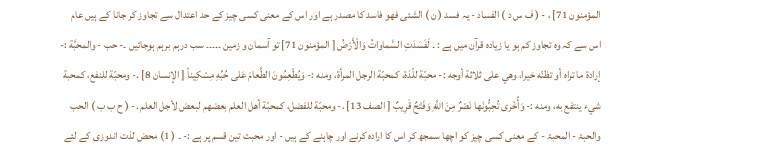المؤمنون 71] ، - ( ف س د ) الفساد - یہ فسد ( ن ) الشئی فھو فاسد کا مصدر ہے اور اس کے معنی کسی چیز کے حد اعتدال سے تجاوز کر جانا کے ہیں عام اس سے کہ وہ تجاوز کم ہو یا زیادہ قرآن میں ہے : ۔ لَفَسَدَتِ السَّماواتُ وَالْأَرْضُ [ المؤمنون 71] تو آسمان و زمین ۔۔۔۔۔ سب درہم برہم ہوجائیں ۔- حب - والمحبَّة :- إرادة ما تراه أو تظنّه خيرا، وهي علی ثلاثة أوجه :- محبّة للّذة، کمحبّة الرجل المرأة، ومنه :- وَيُطْعِمُونَ الطَّعامَ عَلى حُبِّهِ مِسْكِيناً [ الإنسان 8] .- ومحبّة للنفع، کمحبة شيء ينتفع به، ومنه :- وَأُخْرى تُحِبُّونَها نَصْرٌ مِنَ اللَّهِ وَفَتْحٌ قَرِيبٌ [ الصف 13] .- ومحبّة للفضل، کمحبّة أهل العلم بعضهم لبعض لأجل العلم .- ( ح ب ب ) الحب والحبۃ - المحبۃ - کے معنی کسی چیز کو اچھا سمجھ کر اس کا ارادہ کرنے اور چاہنے کے ہیں - اور محبت تین قسم پر ہے :- ۔ ( 1) محض لذت اندوزی کے لئے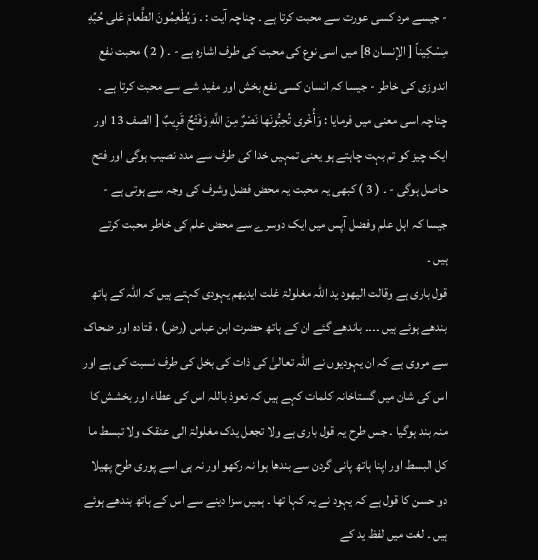- جیسے مرد کسی عورت سے محبت کرتا ہے ۔ چناچہ آیت : ۔ وَيُطْعِمُونَ الطَّعامَ عَلى حُبِّهِ مِسْكِيناً [ الإنسان 8] میں اسی نوع کی محبت کی طرف اشارہ ہے - ۔ ( 2 ) محبت نفع اندوزی کی خاطر - جیسا کہ انسان کسی نفع بخش اور مفید شے سے محبت کرتا ہے ۔ چناچہ اسی معنی میں فرمایا : وَأُخْرى تُحِبُّونَها نَصْرٌ مِنَ اللَّهِ وَفَتْحٌ قَرِيبٌ [ الصف 13 اور ایک چیز کو تم بہت چاہتے ہو یعنی تمہیں خدا کی طرف سے مدد نصیب ہوگی اور فتح حاصل ہوگی - ۔ ( 3 ) کبھی یہ محبت یہ محض فضل وشرف کی وجہ سے ہوتی ہے - جیسا کہ اہل علم وفضل آپس میں ایک دوسرے سے محض علم کی خاطر محبت کرتے ہیں ۔
قول باری ہے وقالت الیھود ید اللہ مغلولۃ غلت ایدیھم یہودی کہتے ہیں کہ اللہ کے ہاتھ بندھے ہوئے ہیں ۔۔۔۔ باندھے گئے ان کے ہاتھ حضرت ابن عباس (رض) ، قتادہ اور ضحاک سے مروی ہے کہ ان یہودیوں نے اللہ تعالیٰ کی ذات کی بخل کی طرف نسبت کی ہے اور اس کی شان میں گستاخانہ کلمات کہے ہیں کہ نعوذ باللہ اس کی عطاء اور بخشش کا منہ بند ہوگیا ۔ جس طرح یہ قول باری ہے ولا تجعل یدک مغلولۃ الی عنقک ولا تبسط ما کل البسط اور اپنا ہاتھ پانی گردن سے بندھا ہوا نہ رکھو اور نہ ہی اسے پوری طرح پھیلا دو حسن کا قول ہے کہ یہود نے یہ کہا تھا ۔ ہمیں سزا دینے سے اس کے ہاتھ بندھے ہوئے ہیں ۔ لغت میں لفظ ید کے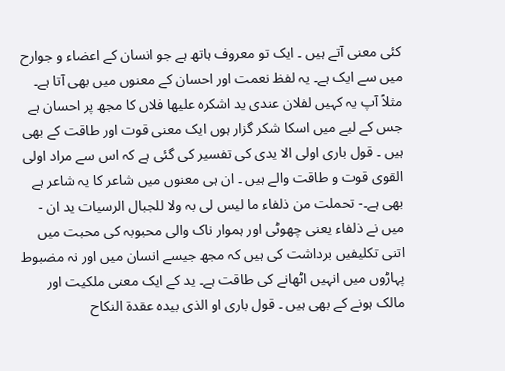کئی معنی آتے ہیں ۔ ایک تو معروف ہاتھ ہے جو انسان کے اعضاء و جوارح میں سے ایک ہے۔ یہ لفظ نعمت اور احسان کے معنوں میں بھی آتا ہے۔ مثلاً آپ یہ کہیں لفلان عندی ید اشکرہ علیھا فلاں کا مجھ پر احسان ہے جس کے لیے میں اسکا شکر گزار ہوں ایک معنی قوت اور طاقت کے بھی ہیں ۔ قول باری اولی الا یدی کی تفسیر کی گئی ہے کہ اس سے مراد اولی القوی قوت و طاقت والے ہیں ۔ ان ہی معنوں میں شاعر کا یہ شاعر ہے بھی ہے۔- تحملت من ذلفاء ما لیس لی بہ ولا للجبال الرسیات ید ان - میں نے ذلفاء یعنی چھوٹی اور ہموار ناک والی محبوبہ کی محبت میں اتنی تکلیفیں برداشت کی ہیں کہ مجھ جیسے انسان میں اور نہ مضبوط پہاڑوں میں انہیں اٹھانے کی طاقت ہے۔ ید کے ایک معنی ملکیت اور مالک ہونے کے بھی ہیں ۔ قول باری او الذی بیدہ عقدۃ النکاح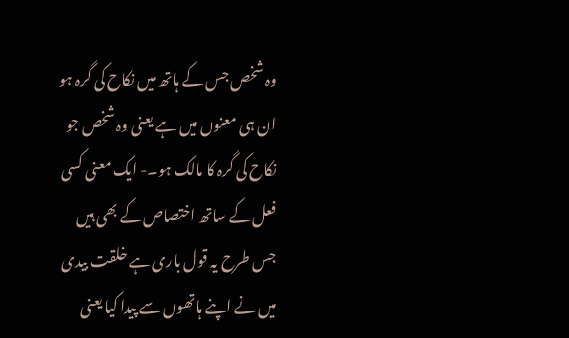وہ شخص جس کے ہاتھ میں نکاح کی گرہ ہو ان ہی معنوں میں ہے یعنی وہ شخص جو نکاح کی گرہ کا مالک ہو۔- ایک معنی کسی فعل کے ساتھ اختصاص کے بھی ہیں جس طرح یہ قول باری ہے خلقت بیدی میں نے اپنے ہاتھوں سے پیدا کیا یعنی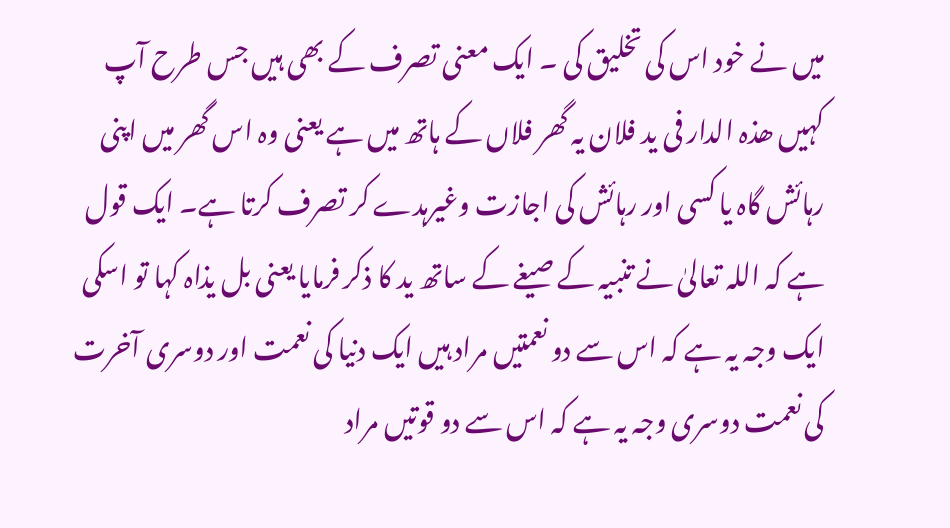میں نے خود اس کی تخلیق کی ۔ ایک معنی تصرف کے بھی ہیں جس طرح آپ کہیں ھذہ الدار فی ید فلان یہ گھر فلاں کے ہاتھ میں ہے یعنی وہ اس گھر میں اپنی رہائش گاہ یا کسی اور رہائش کی اجازت وغیرہدے کر تصرف کرتا ہے۔ ایک قول ہے کہ اللہ تعالیٰ نے تنبیہ کے صیغے کے ساتھ ید کا ذکر فرمایا یعنی بل یذاہ کہا تو اسکی ایک وجہ یہ ہے کہ اس سے دو نعمتیں مراد ہیں ایک دنیا کی نعمت اور دوسری آخرت کی نعمت دوسری وجہ یہ ہے کہ اس سے دو قوتیں مراد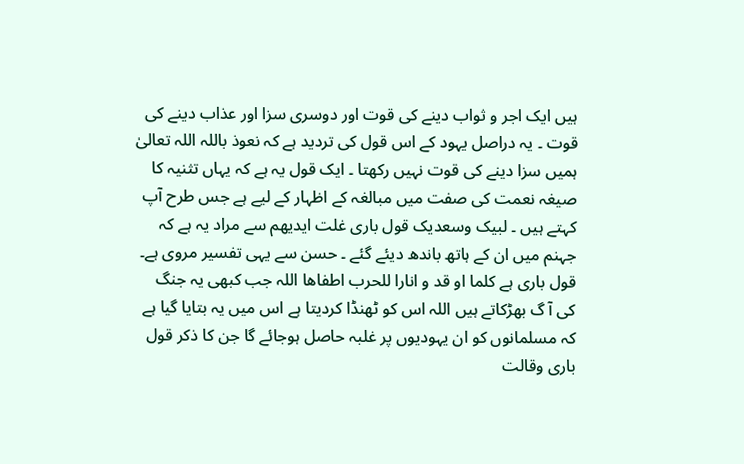ہیں ایک اجر و ثواب دینے کی قوت اور دوسری سزا اور عذاب دینے کی قوت ۔ یہ دراصل یہود کے اس قول کی تردید ہے کہ نعوذ باللہ اللہ تعالیٰ ہمیں سزا دینے کی قوت نہیں رکھتا ۔ ایک قول یہ ہے کہ یہاں تثنیہ کا صیغہ نعمت کی صفت میں مبالغہ کے اظہار کے لیے ہے جس طرح آپ کہتے ہیں ۔ لبیک وسعدیک قول باری غلت ایدیھم سے مراد یہ ہے کہ جہنم میں ان کے ہاتھ باندھ دیئے گئے ۔ حسن سے یہی تفسیر مروی ہے۔ قول باری ہے کلما او قد و انارا للحرب اطفاھا اللہ جب کبھی یہ جنگ کی آ گ بھڑکاتے ہیں اللہ اس کو ٹھنڈا کردیتا ہے اس میں یہ بتایا گیا ہے کہ مسلمانوں کو ان یہودیوں پر غلبہ حاصل ہوجائے گا جن کا ذکر قول باری وقالت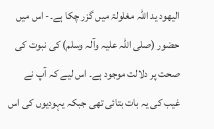الیھود ید اللہ مغلولۃ میں گزر چکا ہے۔- اس میں حضور (صلی اللہ علیہ وآلہ وسلم) کی نبوت کی صحت پر دلالت موجود ہے۔ اس لیے کہ آپ نے غیب کی یہ بات بتائی تھی جبکہ یہودیوں کی اس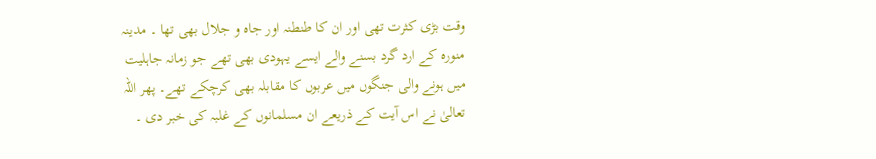وقت بڑی کثرت تھی اور ان کا طنطنہ اور جاہ و جلال بھی تھا ۔ مدینہ منورہ کے ارد گرد بسنے والے ایسے یہودی بھی تھے جو زمانہ جاہلیت میں ہونے والی جنگوں میں عربوں کا مقابلہ بھی کرچکے تھے۔ پھر اللہ تعالیٰ نے اس آیت کے ذریعے ان مسلمانوں کے غلبہ کی خبر دی ۔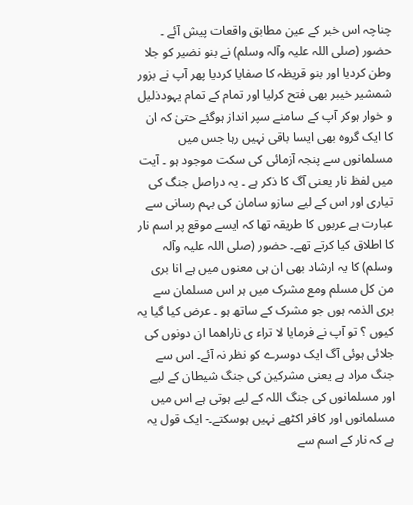چناچہ اس خبر کے عین مطابق واقعات پیش آئے ۔ حضور (صلی اللہ علیہ وآلہ وسلم) نے بنو نضیر کو جلا وطن کردیا اور بنو قریظہ کا صفایا کردیا پھر آپ نے بزور شمشیر خیبر بھی فتح کرلیا اور تمام کے تمام یہودذلیل و خوار ہوکر آپ کے سامنے سپر انداز ہوگئے حتیٰ کہ ان کا ایک گروہ بھی ایسا باقی نہیں رہا جس میں مسلمانوں سے پنجہ آزمائی کی سکت موجود ہو ۔ آیت میں لفظ نار یعنی آگ کا ذکر ہے ۔ یہ دراصل جنگ کی تیاری اور اس کے لیے سازو سامان کی بہم رسانی سے عبارت ہے عربوں کا طریقہ تھا کہ ایسے موقع پر اسم نار کا اطلاق کیا کرتے تھے۔ حضور (صلی اللہ علیہ وآلہ وسلم) کا یہ ارشاد بھی ان ہی معنوں میں ہے انا بری من کل مسلم ومع مشرک میں ہر اس مسلمان سے بری الذمہ ہوں جو مشرک کے ساتھ ہو ۔ عرض کیا گیا یہ کیوں ؟ تو آپ نے فرمایا لا تراء ی ناراھما ان دونوں کی جلائی ہوئی آگ ایک دوسرے کو نظر نہ آئے۔ اس سے جنگ مراد ہے یعنی مشرکین کی جنگ شیطان کے لیے اور مسلمانوں کی جنگ اللہ کے لیے ہوتی ہے اس میں مسلمانوں اور کافر اکٹھے نہیں ہوسکتے۔- ایک قول یہ ہے کہ نار کے اسم سے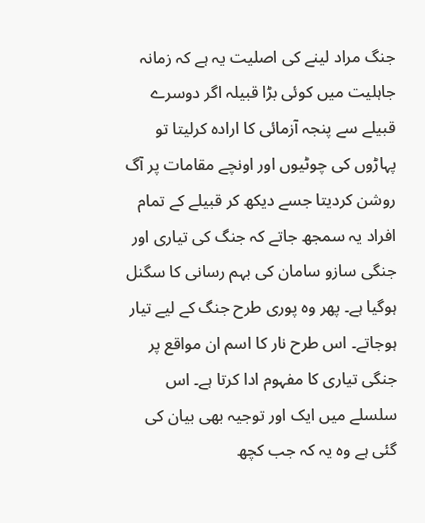جنگ مراد لینے کی اصلیت یہ ہے کہ زمانہ جاہلیت میں کوئی بڑا قبیلہ اگر دوسرے قبیلے سے پنجہ آزمائی کا ارادہ کرلیتا تو پہاڑوں کی چوٹیوں اور اونچے مقامات پر آگ روشن کردیتا جسے دیکھ کر قبیلے کے تمام افراد یہ سمجھ جاتے کہ جنگ کی تیاری اور جنگی سازو سامان کی بہم رسانی کا سگنل ہوگیا ہے۔ پھر وہ پوری طرح جنگ کے لیے تیار ہوجاتے۔ اس طرح نار کا اسم ان مواقع پر جنگی تیاری کا مفہوم ادا کرتا ہے۔ اس سلسلے میں ایک اور توجیہ بھی بیان کی گئی ہے وہ یہ کہ جب کچھ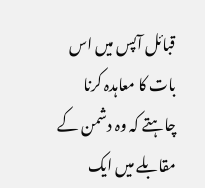قبائل آپس میں اس بات کا معاہدہ کرنا چاہتے کہ وہ دشمن کے مقابلے میں ایک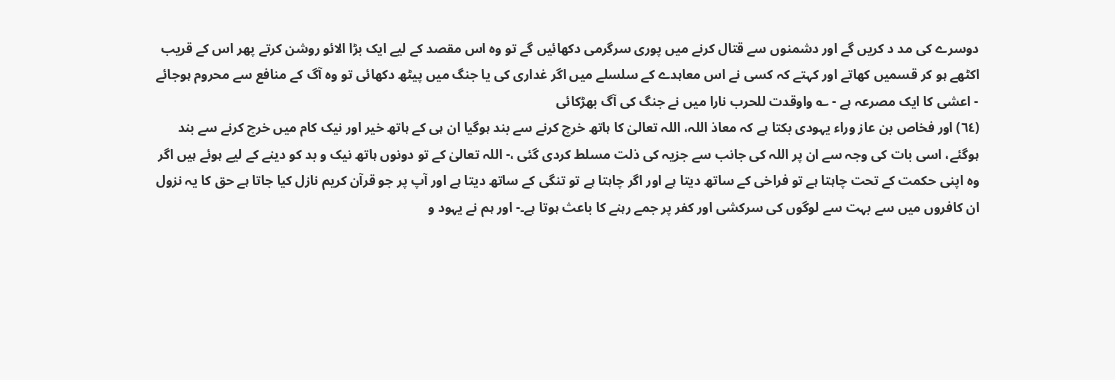دوسرے کی مد د کریں گے اور دشمنوں سے قتال کرنے میں پوری سرگرمی دکھائیں گے تو وہ اس مقصد کے لیے ایک بڑا الائو روشن کرتے پھر اس کے قریب اکٹھے ہو کر قسمیں کھاتے اور کہتے کہ کسی نے اس معاہدے کے سلسلے میں اگر غداری کی یا جنگ میں پیٹھ دکھائی تو وہ آگ کے منافع سے محروم ہوجائے - اعشی کا ایک مصرعہ ہے - ؎ واوقدت للحرب نارا میں نے جنگ کی آگ بھڑکائی
(٦٤) اور فخاص بن عاز وراء یہودی بکتا ہے کہ معاذ اللہ، اللہ تعالیٰ کا ہاتھ خرچ کرنے سے بند ہوگیا ان ہی کے ہاتھ خیر اور نیک کام میں خرچ کرنے سے بند ہوگئے، اسی بات کی وجہ سے ان پر اللہ کی جانب سے جزیہ کی ذلت مسلط کردی گئی ،- اللہ تعالیٰ کے تو دونوں ہاتھ نیک و بد کو دینے کے لیے ہوئے ہیں اگر وہ اپنی حکمت کے تحت چاہتا ہے تو فراخی کے ساتھ دیتا ہے اور اگر چاہتا ہے تو تنگی کے ساتھ دیتا ہے اور آپ پر جو قرآن کریم نازل کیا جاتا ہے حق کا یہ نزول ان کافروں میں سے بہت سے لوگوں کی سرکشی اور کفر پر جمے رہنے کا باعث ہوتا ہے۔- اور ہم نے یہود و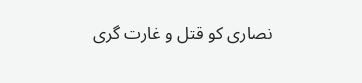نصاری کو قتل و غارت گری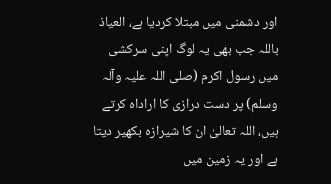اور دشمنی میں مبتلا کردیا ہے، العیاذ باللہ جب بھی یہ لوگ اپنی سرکشی میں رسول اکرم (صلی اللہ علیہ وآلہ وسلم) پر دست درازی کا اراداہ کرتے ہیں، اللہ تعالیٰ ان کا شیرازہ بکھیر دیتا ہے اور یہ زمین میں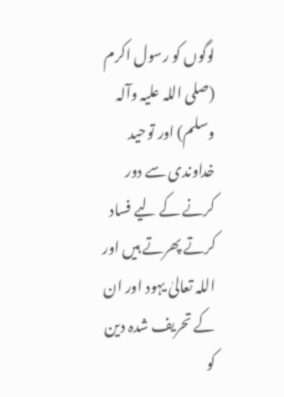لوگوں کو رسول اکرم (صلی اللہ علیہ وآلہ وسلم) اور توحید خداوندی سے دور کرنے کے لیے فساد کرتے پھرتے ہیں اور اللہ تعالیٰ یہود اور ان کے تحریف شدہ دین کو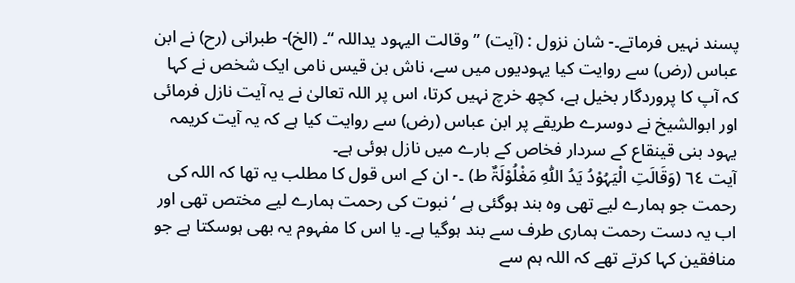پسند نہیں فرماتے۔- شان نزول : (آیت) ” وقالت الیہود یداللہ “۔ (الخ)- طبرانی (رح) نے ابن عباس (رض) سے روایت کیا یہودیوں میں سے، ناش بن قیس نامی ایک شخص نے کہا کہ آپ کا پروردگار بخیل ہے، کچھ خرچ نہیں کرتا، اس پر اللہ تعالیٰ نے یہ آیت نازل فرمائی اور ابوالشیخ نے دوسرے طریقے پر ابن عباس (رض) سے روایت کیا ہے کہ یہ آیت کریمہ یہود بنی قینقاع کے سردار فخاص کے بارے میں نازل ہوئی ہے۔
آیت ٦٤ (وَقَالَتِ الْیَہُوْدُ یَدُ اللّٰہِ مَغْلُوْلَۃٌ ط) ۔- ان کے اس قول کا مطلب یہ تھا کہ اللہ کی رحمت جو ہمارے لیے تھی وہ بند ہوگئی ہے ‘ نبوت کی رحمت ہمارے لیے مختص تھی اور اب یہ دست رحمت ہماری طرف سے بند ہوگیا ہے۔ یا اس کا مفہوم یہ بھی ہوسکتا ہے جو منافقین کہا کرتے تھے کہ اللہ ہم سے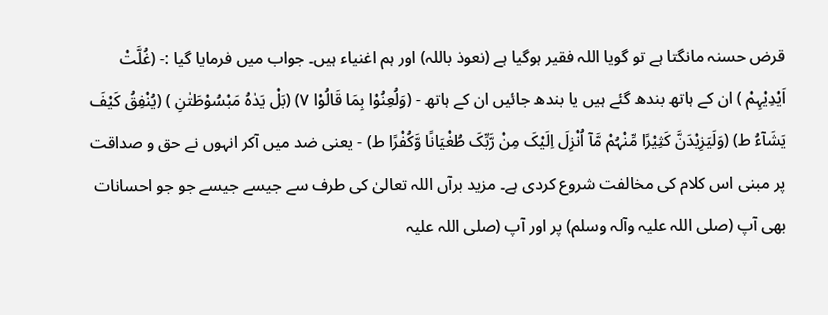قرض حسنہ مانگتا ہے تو گویا اللہ فقیر ہوگیا ہے (نعوذ باللہ) اور ہم اغنیاء ہیں۔ جواب میں فرمایا گیا :- (غُلَّتْ اَیْدِیْہِمْ ) ان کے ہاتھ بندھ گئے ہیں یا بندھ جائیں ان کے ہاتھ - (وَلُعِنُوْا بِمَا قَالُوْا ٧) (بَلْ یَدٰہُ مَبْسُوْطَتٰنِ ) (یُنْفِقُ کَیْفَ یَشَآءُ ط) (وَلَیَزِیْدَنَّ کَثِیْرًا مِّنْہُمْ مَّآ اُنْزِلَ اِلَیْکَ مِنْ رَّبِّکَ طُغْیَانًا وَّکُفْرًا ط) - یعنی ضد میں آکر انہوں نے حق و صداقت پر مبنی اس کلام کی مخالفت شروع کردی ہے۔ مزید برآں اللہ تعالیٰ کی طرف سے جیسے جیسے جو جو احسانات بھی آپ (صلی اللہ علیہ وآلہ وسلم) پر اور آپ (صلی اللہ علیہ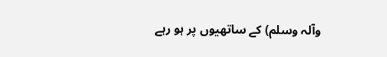وآلہ وسلم) کے ساتھیوں پر ہو رہے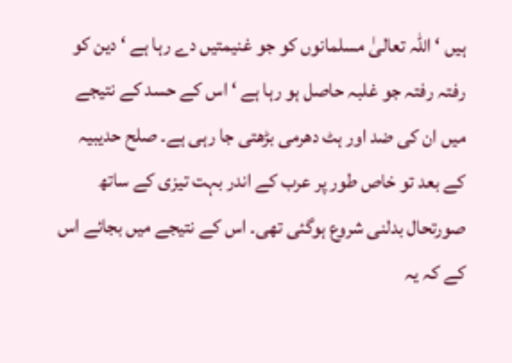ہیں ‘ اللہ تعالیٰ مسلمانوں کو جو غنیمتیں دے رہا ہے ‘ دین کو رفتہ رفتہ جو غلبہ حاصل ہو رہا ہے ‘ اس کے حسد کے نتیجے میں ان کی ضد اور ہٹ دھرمی بڑھتی جا رہی ہے۔ صلح حدیبیہ کے بعد تو خاص طور پر عرب کے اندر بہت تیزی کے ساتھ صورتحال بدلنی شروع ہوگئی تھی۔ اس کے نتیجے میں بجائے اس کے کہ یہ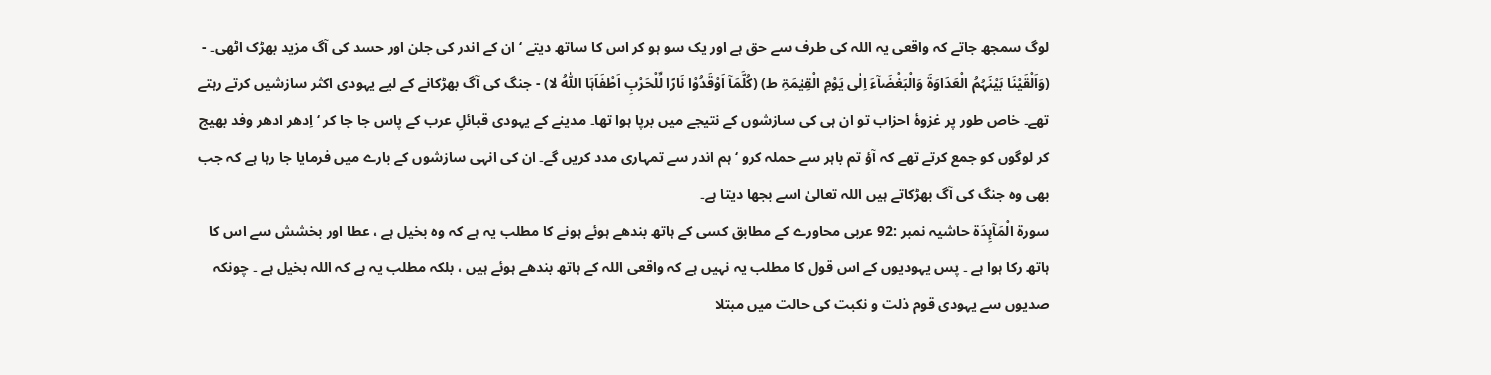لوگ سمجھ جاتے کہ واقعی یہ اللہ کی طرف سے حق ہے اور یک سو ہو کر اس کا ساتھ دیتے ‘ ان کے اندر کی جلن اور حسد کی آگ مزید بھڑک اٹھی۔ - (وَاَلْقَیْنَا بَیْنَہُمُ الْعَدَاوَۃَ وَالْبَغْضَآءَ اِلٰی یَوْمِ الْقِیٰمَۃِ ط) (کُلَّمَآ اَوْقَدُوْا نَارًا لِّلْحَرْبِ اَطْفَاَہَا اللّٰہُ لا) - جنگ کی آگ بھڑکانے کے لیے یہودی اکثر سازشیں کرتے رہتے تھے۔ خاص طور پر غزوۂ احزاب تو ان ہی کی سازشوں کے نتیجے میں برپا ہوا تھا۔ مدینے کے یہودی قبائلِ عرب کے پاس جا جا کر ‘ اِدھر ادھر وفد بھیج کر لوگوں کو جمع کرتے تھے کہ آؤ تم باہر سے حملہ کرو ‘ ہم اندر سے تمہاری مدد کریں گے۔ ان کی انہی سازشوں کے بارے میں فرمایا جا رہا ہے کہ جب بھی وہ جنگ کی آگ بھڑکاتے ہیں اللہ تعالیٰ اسے بجھا دیتا ہے۔
سورة الْمَآىِٕدَة حاشیہ نمبر :92 عربی محاورے کے مطابق کسی کے ہاتھ بندھے ہوئے ہونے کا مطلب یہ ہے کہ وہ بخیل ہے ، عطا اور بخشش سے اس کا ہاتھ رکا ہوا ہے ۔ پس یہودیوں کے اس قول کا مطلب یہ نہیں ہے کہ واقعی اللہ کے ہاتھ بندھے ہوئے ہیں ، بلکہ مطلب یہ ہے کہ اللہ بخیل ہے ۔ چونکہ صدیوں سے یہودی قوم ذلت و نکبت کی حالت میں مبتلا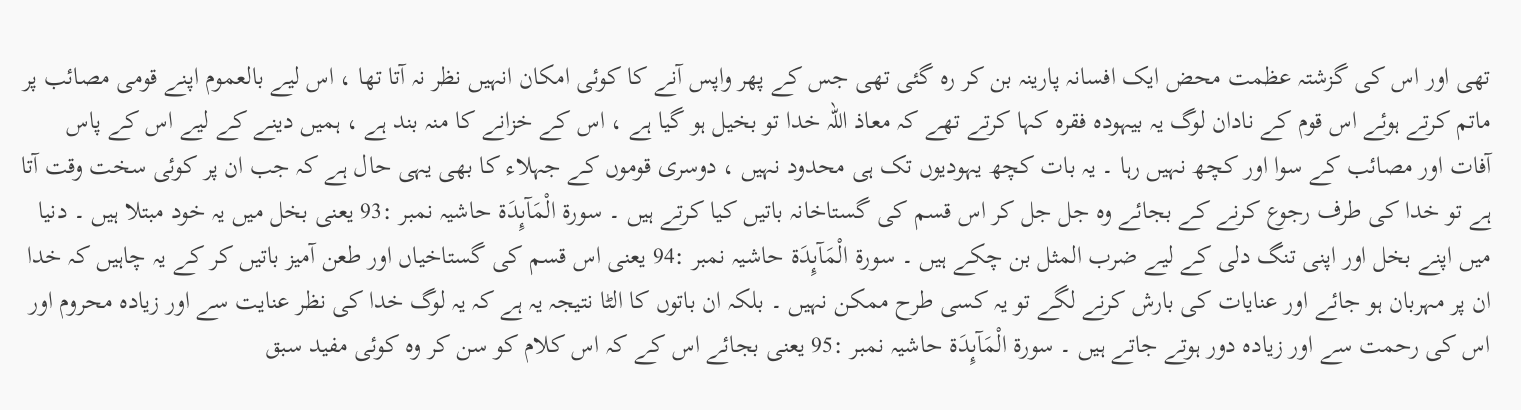تھی اور اس کی گزشتہ عظمت محض ایک افسانہ پارینہ بن کر رہ گئی تھی جس کے پھر واپس آنے کا کوئی امکان انہیں نظر نہ آتا تھا ، اس لیے بالعموم اپنے قومی مصائب پر ماتم کرتے ہوئے اس قوم کے نادان لوگ یہ بیہودہ فقرہ کہا کرتے تھے کہ معاذ اللہ خدا تو بخیل ہو گیا ہے ، اس کے خزانے کا منہ بند ہے ، ہمیں دینے کے لیے اس کے پاس آفات اور مصائب کے سوا اور کچھ نہیں رہا ۔ یہ بات کچھ یہودیوں تک ہی محدود نہیں ، دوسری قوموں کے جہلاء کا بھی یہی حال ہے کہ جب ان پر کوئی سخت وقت آتا ہے تو خدا کی طرف رجوع کرنے کے بجائے وہ جل جل کر اس قسم کی گستاخانہ باتیں کیا کرتے ہیں ۔ سورة الْمَآىِٕدَة حاشیہ نمبر :93 یعنی بخل میں یہ خود مبتلا ہیں ۔ دنیا میں اپنے بخل اور اپنی تنگ دلی کے لیے ضرب المثل بن چکے ہیں ۔ سورة الْمَآىِٕدَة حاشیہ نمبر :94 یعنی اس قسم کی گستاخیاں اور طعن آمیز باتیں کر کے یہ چاہیں کہ خدا ان پر مہربان ہو جائے اور عنایات کی بارش کرنے لگے تو یہ کسی طرح ممکن نہیں ۔ بلکہ ان باتوں کا الٹا نتیجہ یہ ہے کہ یہ لوگ خدا کی نظر عنایت سے اور زیادہ محروم اور اس کی رحمت سے اور زیادہ دور ہوتے جاتے ہیں ۔ سورة الْمَآىِٕدَة حاشیہ نمبر :95 یعنی بجائے اس کے کہ اس کلام کو سن کر وہ کوئی مفید سبق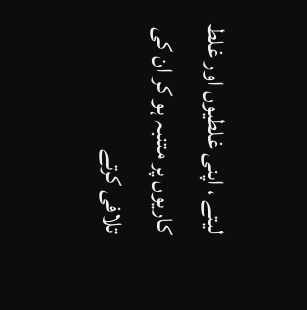لیتے ، اپنی غلطیوں اور غلط کاریوں پر متنبہ ہو کر ان کی تلافی کرتے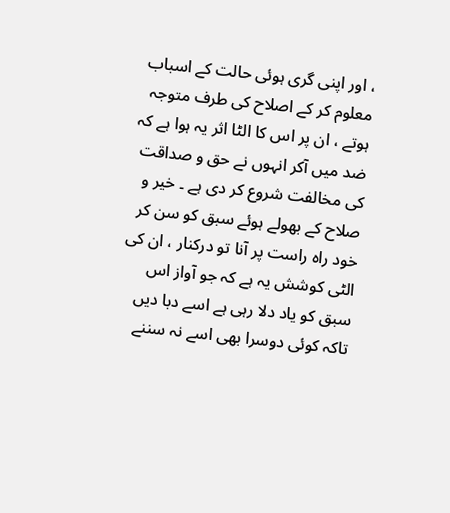، اور اپنی گری ہوئی حالت کے اسباب معلوم کر کے اصلاح کی طرف متوجہ ہوتے ، ان پر اس کا الٹا اثر یہ ہوا ہے کہ ضد میں آکر انہوں نے حق و صداقت کی مخالفت شروع کر دی ہے ۔ خیر و صلاح کے بھولے ہوئے سبق کو سن کر خود راہ راست پر آنا تو درکنار ، ان کی الٹی کوشش یہ ہے کہ جو آواز اس سبق کو یاد دلا رہی ہے اسے دبا دیں تاکہ کوئی دوسرا بھی اسے نہ سننے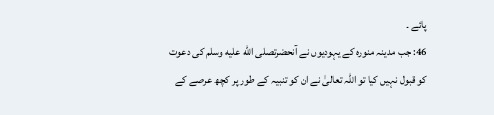پائے ۔
46: جب مدینہ منورہ کے یہودیوں نے آنحضرتصلى الله عليه وسلم کی دعوت کو قبول نہیں کیا تو اللہ تعالیٰ نے ان کو تنبیہ کے طور پر کچھ عرصے کے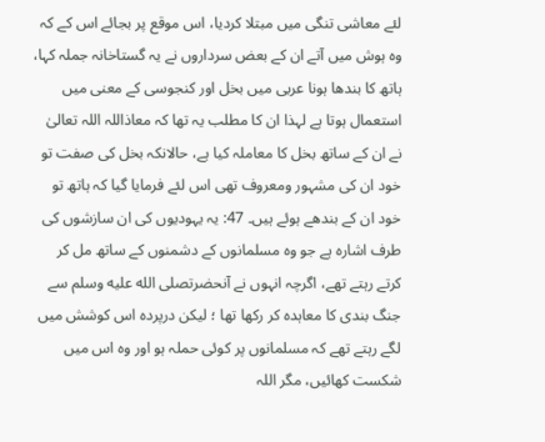لئے معاشی تنگی میں مبتلا کردیا، اس موقع پر بجائے اس کے کہ وہ ہوش میں آتے ان کے بعض سرداروں نے یہ گستاخانہ جملہ کہا، ہاتھ کا بندھا ہونا عربی میں بخل اور کنجوسی کے معنی میں استعمال ہوتا ہے لہذا ان کا مطلب یہ تھا کہ معاذاللہ اللہ تعالیٰ نے ان کے ساتھ بخل کا معاملہ کیا ہے، حالانکہ بخل کی صفت تو خود ان کی مشہور ومعروف تھی اس لئے فرمایا گیا کہ ہاتھ تو خود ان کے بندھے ہوئے ہیں۔ 47: یہ یہودیوں کی ان سازشوں کی طرف اشارہ ہے جو وہ مسلمانوں کے دشمنوں کے ساتھ مل کر کرتے رہتے تھے، اگرچہ انہوں نے آنحضرتصلى الله عليه وسلم سے جنگ بندی کا معاہدہ کر رکھا تھا ؛ لیکن درپردہ اس کوشش میں لگے رہتے تھے کہ مسلمانوں پر کوئی حملہ ہو اور وہ اس میں شکست کھائیں، مگر اللہ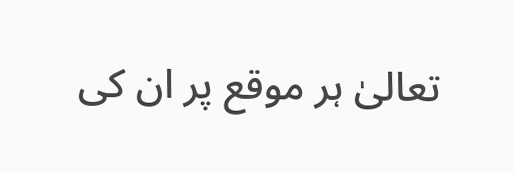تعالیٰ ہر موقع پر ان کی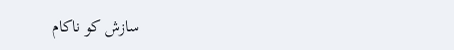سازش کو ناکام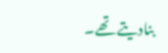بنادیتے تھے۔